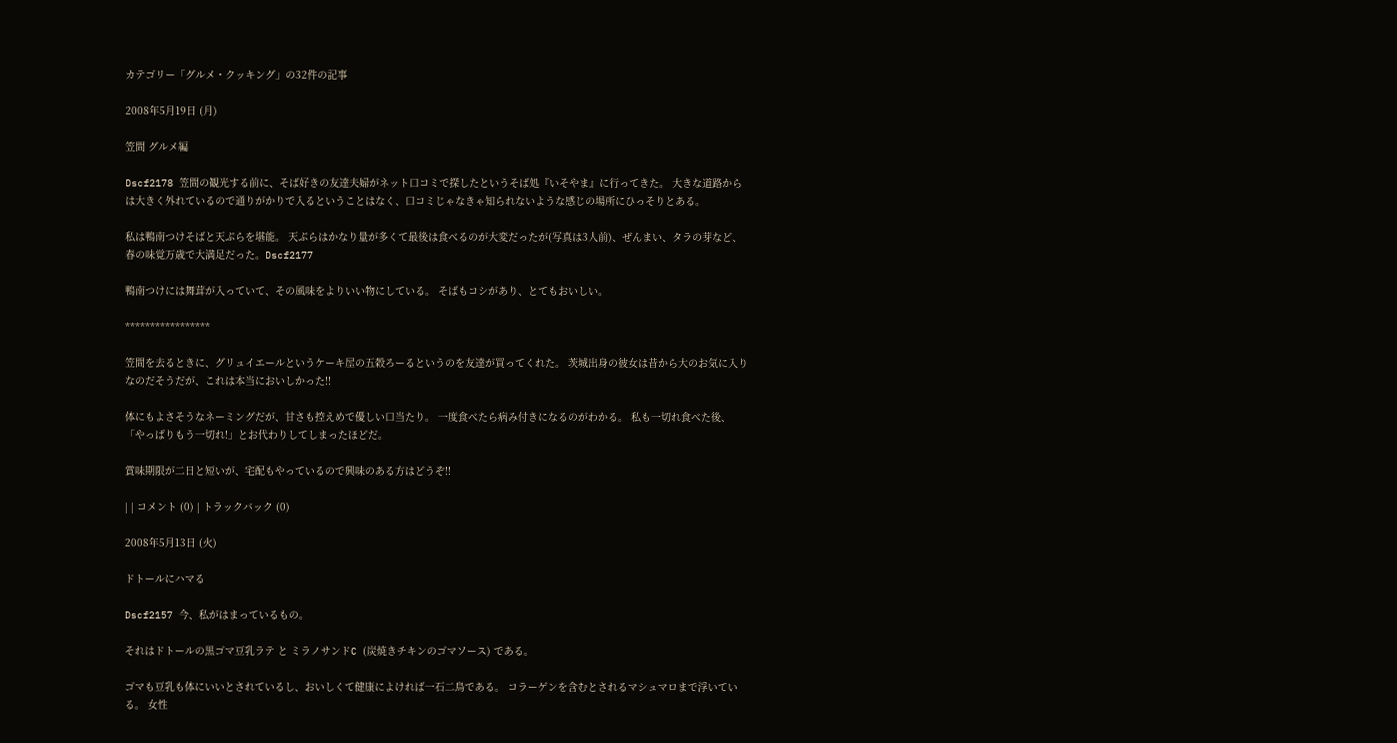カテゴリー「グルメ・クッキング」の32件の記事

2008年5月19日 (月)

笠間 グルメ編

Dscf2178 笠間の観光する前に、そば好きの友達夫婦がネット口コミで探したというそば処『いそやま』に行ってきた。 大きな道路からは大きく外れているので通りがかりで入るということはなく、口コミじゃなきゃ知られないような感じの場所にひっそりとある。

私は鴨南つけそばと天ぷらを堪能。 天ぷらはかなり量が多くて最後は食べるのが大変だったが(写真は3人前)、ぜんまい、タラの芽など、春の味覚万歳で大満足だった。Dscf2177

鴨南つけには舞茸が入っていて、その風味をよりいい物にしている。 そばもコシがあり、とてもおいしい。

*****************

笠間を去るときに、グリュイエールというケーキ屋の五穀ろーるというのを友達が買ってくれた。 茨城出身の彼女は昔から大のお気に入りなのだそうだが、これは本当においしかった!!

体にもよさそうなネーミングだが、甘さも控えめで優しい口当たり。 一度食べたら病み付きになるのがわかる。 私も一切れ食べた後、「やっぱりもう一切れ!」とお代わりしてしまったほどだ。

賞味期限が二日と短いが、宅配もやっているので興味のある方はどうぞ!!

| | コメント (0) | トラックバック (0)

2008年5月13日 (火)

ドトールにハマる

Dscf2157 今、私がはまっているもの。

それはドトールの黒ゴマ豆乳ラテ と ミラノサンドC (炭焼きチキンのゴマソース) である。

ゴマも豆乳も体にいいとされているし、おいしくて健康によければ一石二鳥である。 コラーゲンを含むとされるマシュマロまで浮いている。 女性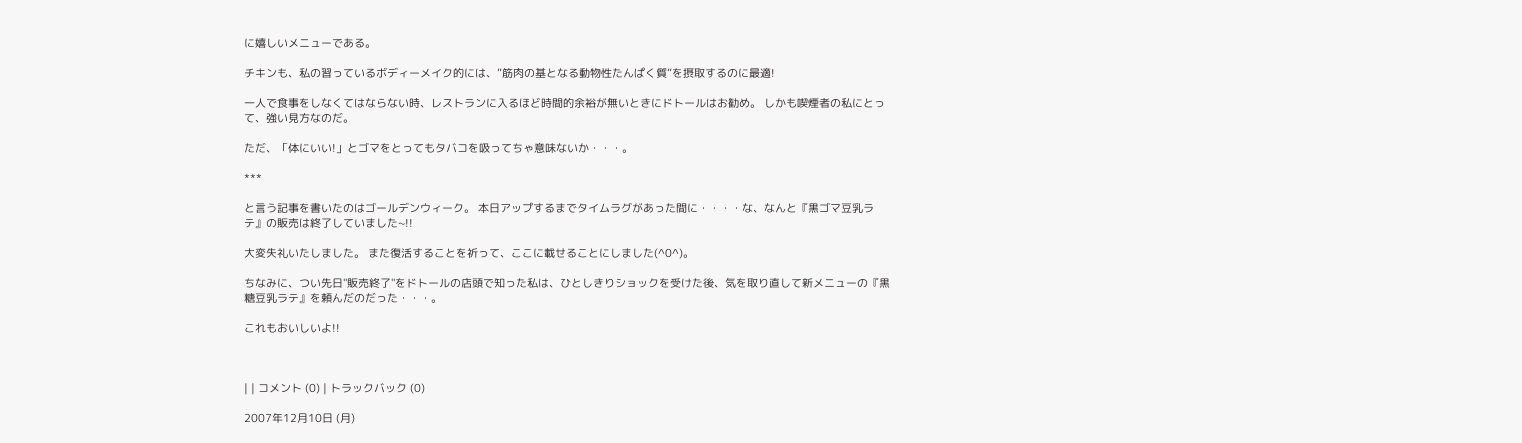に嬉しいメニューである。

チキンも、私の習っているボディーメイク的には、”筋肉の基となる動物性たんぱく質”を摂取するのに最適!

一人で食事をしなくてはならない時、レストランに入るほど時間的余裕が無いときにドトールはお勧め。 しかも喫煙者の私にとって、強い見方なのだ。

ただ、「体にいい!」とゴマをとってもタバコを吸ってちゃ意味ないか・・・。

***

と言う記事を書いたのはゴールデンウィーク。 本日アップするまでタイムラグがあった間に・・・・な、なんと『黒ゴマ豆乳ラテ』の販売は終了していました~!!

大変失礼いたしました。 また復活することを祈って、ここに載せることにしました(^0^)。

ちなみに、つい先日"販売終了"をドトールの店頭で知った私は、ひとしきりショックを受けた後、気を取り直して新メニューの『黒糖豆乳ラテ』を頼んだのだった・・・。

これもおいしいよ!!



| | コメント (0) | トラックバック (0)

2007年12月10日 (月)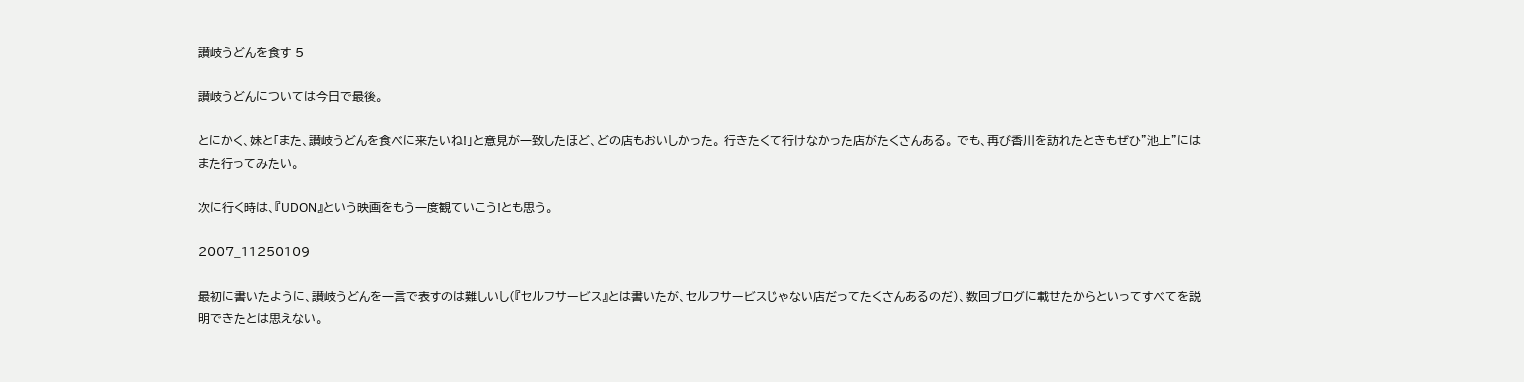讃岐うどんを食す 5

讃岐うどんについては今日で最後。

とにかく、妹と「また、讃岐うどんを食べに来たいね!」と意見が一致したほど、どの店もおいしかった。 行きたくて行けなかった店がたくさんある。 でも、再び香川を訪れたときもぜひ”池上”にはまた行ってみたい。

次に行く時は、『UDON』という映画をもう一度観ていこう!とも思う。

2007_11250109

最初に書いたように、讃岐うどんを一言で表すのは難しいし(『セルフサービス』とは書いたが、セルフサービスじゃない店だってたくさんあるのだ)、数回ブログに載せたからといってすべてを説明できたとは思えない。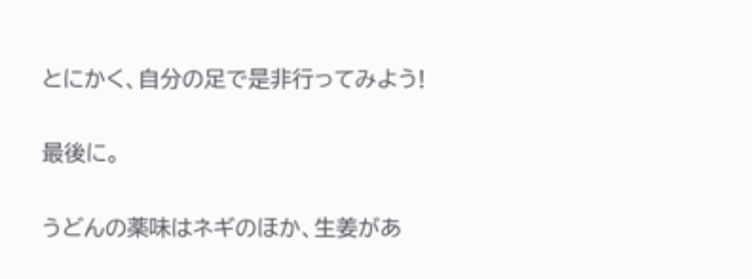とにかく、自分の足で是非行ってみよう!

最後に。

うどんの薬味はネギのほか、生姜があ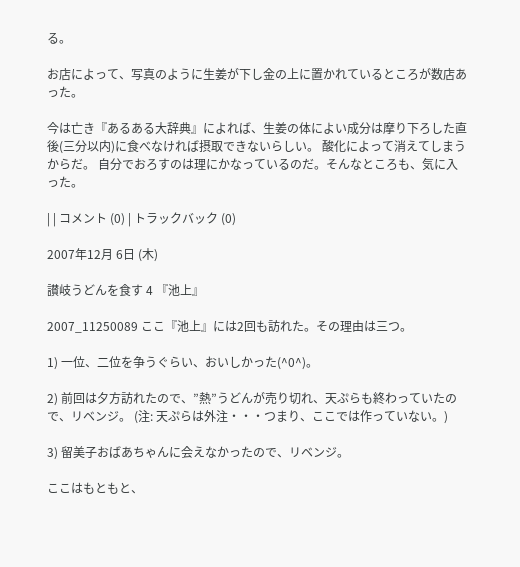る。

お店によって、写真のように生姜が下し金の上に置かれているところが数店あった。

今は亡き『あるある大辞典』によれば、生姜の体によい成分は摩り下ろした直後(三分以内)に食べなければ摂取できないらしい。 酸化によって消えてしまうからだ。 自分でおろすのは理にかなっているのだ。そんなところも、気に入った。

| | コメント (0) | トラックバック (0)

2007年12月 6日 (木)

讃岐うどんを食す 4 『池上』

2007_11250089 ここ『池上』には2回も訪れた。その理由は三つ。

1) 一位、二位を争うぐらい、おいしかった(^0^)。

2) 前回は夕方訪れたので、”熱”うどんが売り切れ、天ぷらも終わっていたので、リベンジ。 (注: 天ぷらは外注・・・つまり、ここでは作っていない。)

3) 留美子おばあちゃんに会えなかったので、リベンジ。

ここはもともと、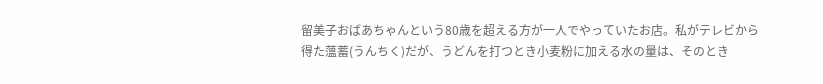留美子おばあちゃんという80歳を超える方が一人でやっていたお店。私がテレビから得た薀蓄(うんちく)だが、うどんを打つとき小麦粉に加える水の量は、そのとき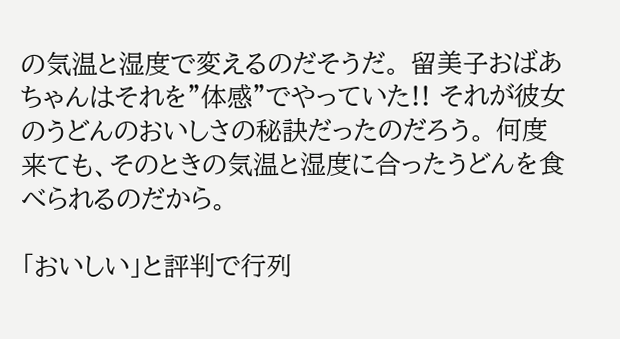の気温と湿度で変えるのだそうだ。 留美子おばあちゃんはそれを”体感”でやっていた!! それが彼女のうどんのおいしさの秘訣だったのだろう。 何度来ても、そのときの気温と湿度に合ったうどんを食べられるのだから。

「おいしい」と評判で行列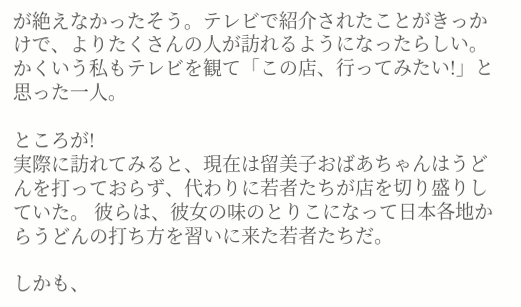が絶えなかったそう。テレビで紹介されたことがきっかけで、よりたくさんの人が訪れるようになったらしい。
かくいう私もテレビを観て「この店、行ってみたい!」と思った一人。

ところが!
実際に訪れてみると、現在は留美子おばあちゃんはうどんを打っておらず、代わりに若者たちが店を切り盛りしていた。 彼らは、彼女の味のとりこになって日本各地からうどんの打ち方を習いに来た若者たちだ。

しかも、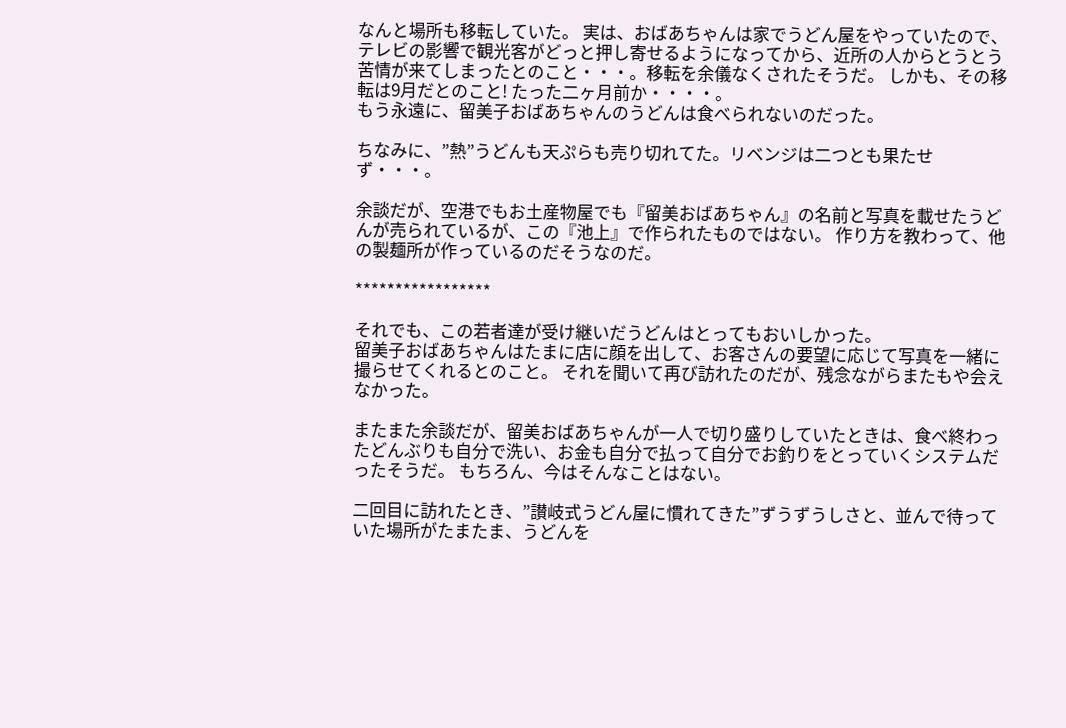なんと場所も移転していた。 実は、おばあちゃんは家でうどん屋をやっていたので、テレビの影響で観光客がどっと押し寄せるようになってから、近所の人からとうとう苦情が来てしまったとのこと・・・。移転を余儀なくされたそうだ。 しかも、その移転は9月だとのこと! たった二ヶ月前か・・・・。
もう永遠に、留美子おばあちゃんのうどんは食べられないのだった。

ちなみに、”熱”うどんも天ぷらも売り切れてた。リベンジは二つとも果たせず・・・。

余談だが、空港でもお土産物屋でも『留美おばあちゃん』の名前と写真を載せたうどんが売られているが、この『池上』で作られたものではない。 作り方を教わって、他の製麺所が作っているのだそうなのだ。

*****************

それでも、この若者達が受け継いだうどんはとってもおいしかった。
留美子おばあちゃんはたまに店に顔を出して、お客さんの要望に応じて写真を一緒に撮らせてくれるとのこと。 それを聞いて再び訪れたのだが、残念ながらまたもや会えなかった。

またまた余談だが、留美おばあちゃんが一人で切り盛りしていたときは、食べ終わったどんぶりも自分で洗い、お金も自分で払って自分でお釣りをとっていくシステムだったそうだ。 もちろん、今はそんなことはない。

二回目に訪れたとき、”讃岐式うどん屋に慣れてきた”ずうずうしさと、並んで待っていた場所がたまたま、うどんを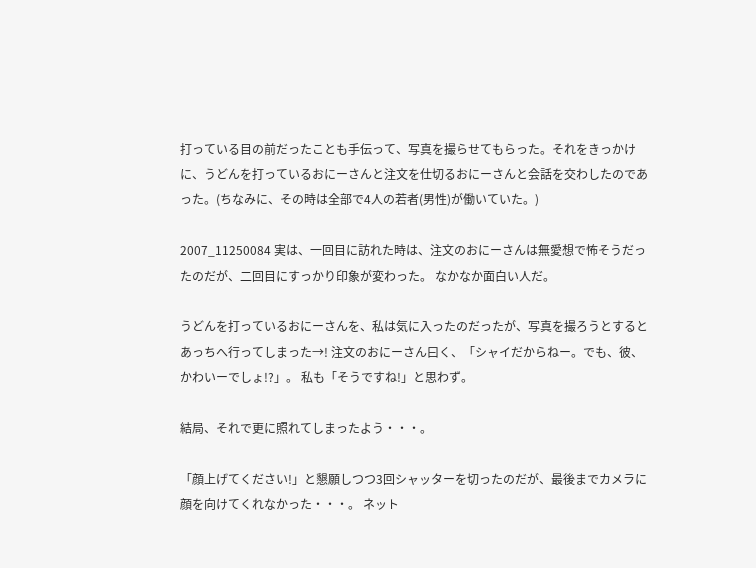打っている目の前だったことも手伝って、写真を撮らせてもらった。それをきっかけに、うどんを打っているおにーさんと注文を仕切るおにーさんと会話を交わしたのであった。(ちなみに、その時は全部で4人の若者(男性)が働いていた。)

2007_11250084 実は、一回目に訪れた時は、注文のおにーさんは無愛想で怖そうだったのだが、二回目にすっかり印象が変わった。 なかなか面白い人だ。

うどんを打っているおにーさんを、私は気に入ったのだったが、写真を撮ろうとするとあっちへ行ってしまった→! 注文のおにーさん曰く、「シャイだからねー。でも、彼、かわいーでしょ!?」。 私も「そうですね!」と思わず。

結局、それで更に照れてしまったよう・・・。

「顔上げてください!」と懇願しつつ3回シャッターを切ったのだが、最後までカメラに顔を向けてくれなかった・・・。 ネット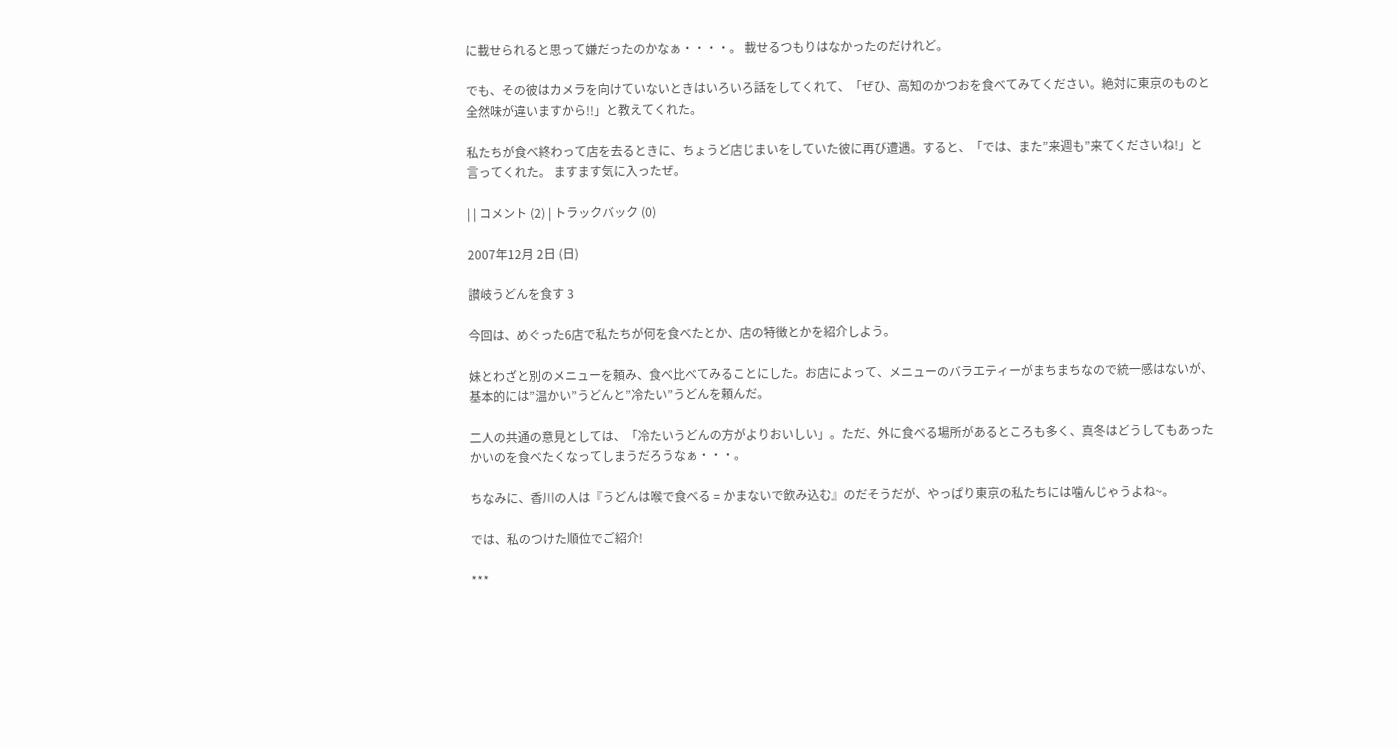に載せられると思って嫌だったのかなぁ・・・・。 載せるつもりはなかったのだけれど。

でも、その彼はカメラを向けていないときはいろいろ話をしてくれて、「ぜひ、高知のかつおを食べてみてください。絶対に東京のものと全然味が違いますから!!」と教えてくれた。

私たちが食べ終わって店を去るときに、ちょうど店じまいをしていた彼に再び遭遇。すると、「では、また”来週も”来てくださいね!」と言ってくれた。 ますます気に入ったぜ。

| | コメント (2) | トラックバック (0)

2007年12月 2日 (日)

讃岐うどんを食す 3

今回は、めぐった6店で私たちが何を食べたとか、店の特徴とかを紹介しよう。

妹とわざと別のメニューを頼み、食べ比べてみることにした。お店によって、メニューのバラエティーがまちまちなので統一感はないが、基本的には”温かい”うどんと”冷たい”うどんを頼んだ。

二人の共通の意見としては、「冷たいうどんの方がよりおいしい」。ただ、外に食べる場所があるところも多く、真冬はどうしてもあったかいのを食べたくなってしまうだろうなぁ・・・。

ちなみに、香川の人は『うどんは喉で食べる = かまないで飲み込む』のだそうだが、やっぱり東京の私たちには噛んじゃうよね~。

では、私のつけた順位でご紹介!

***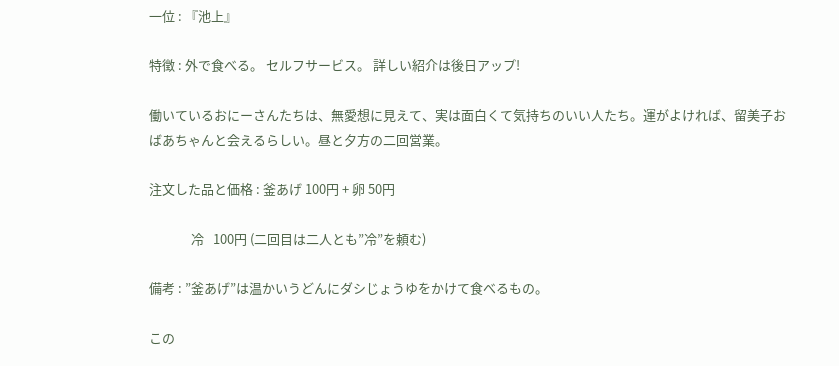一位 : 『池上』

特徴 : 外で食べる。 セルフサービス。 詳しい紹介は後日アップ!

働いているおにーさんたちは、無愛想に見えて、実は面白くて気持ちのいい人たち。運がよければ、留美子おばあちゃんと会えるらしい。昼と夕方の二回営業。

注文した品と価格 : 釜あげ 100円 + 卵 50円

              冷   100円 (二回目は二人とも”冷”を頼む)

備考 : ”釜あげ”は温かいうどんにダシじょうゆをかけて食べるもの。

この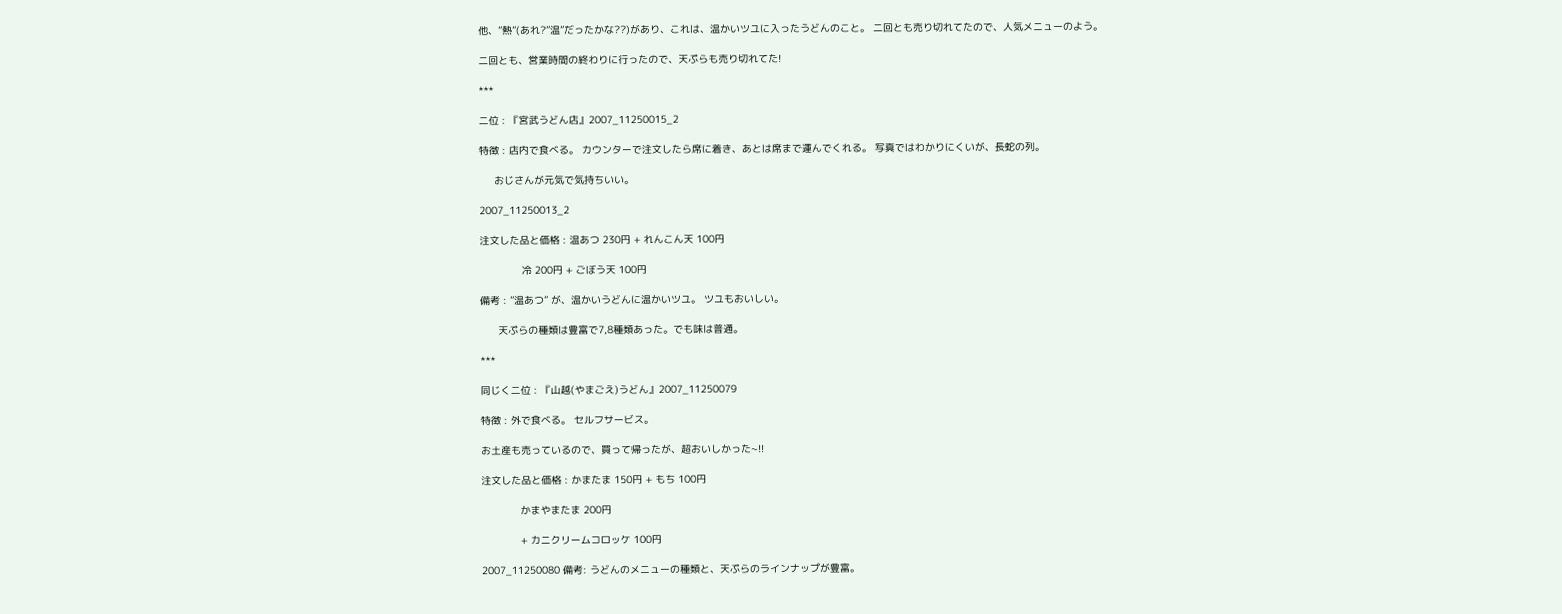他、”熱”(あれ?”温”だったかな??)があり、これは、温かいツユに入ったうどんのこと。 二回とも売り切れてたので、人気メニューのよう。

二回とも、営業時間の終わりに行ったので、天ぷらも売り切れてた!

***

二位 : 『宮武うどん店』2007_11250015_2

特徴 : 店内で食べる。 カウンターで注文したら席に着き、あとは席まで運んでくれる。 写真ではわかりにくいが、長蛇の列。

     おじさんが元気で気持ちいい。

2007_11250013_2

注文した品と価格 : 温あつ 230円 + れんこん天 100円

              冷 200円 + ごぼう天 100円

備考 : ”温あつ” が、温かいうどんに温かいツユ。 ツユもおいしい。

      天ぷらの種類は豊富で7,8種類あった。でも味は普通。

***

同じく二位 : 『山越(やまごえ)うどん』2007_11250079

特徴 : 外で食べる。 セルフサービス。

お土産も売っているので、買って帰ったが、超おいしかった~!!

注文した品と価格 : かまたま 150円 + もち 100円

             かまやまたま 200円

             + カニクリームコロッケ 100円

2007_11250080 備考: うどんのメニューの種類と、天ぷらのラインナップが豊富。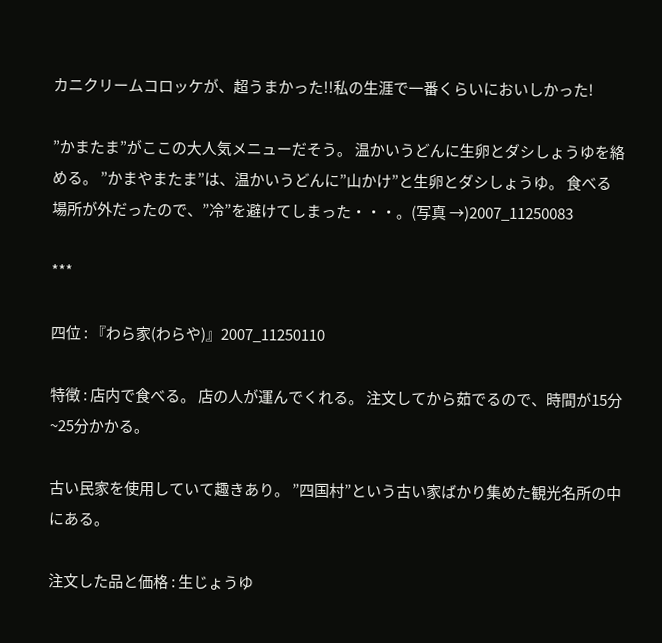カニクリームコロッケが、超うまかった!!私の生涯で一番くらいにおいしかった!

”かまたま”がここの大人気メニューだそう。 温かいうどんに生卵とダシしょうゆを絡める。 ”かまやまたま”は、温かいうどんに”山かけ”と生卵とダシしょうゆ。 食べる場所が外だったので、”冷”を避けてしまった・・・。(写真 →)2007_11250083

***

四位 : 『わら家(わらや)』2007_11250110

特徴 : 店内で食べる。 店の人が運んでくれる。 注文してから茹でるので、時間が15分~25分かかる。

古い民家を使用していて趣きあり。 ”四国村”という古い家ばかり集めた観光名所の中にある。

注文した品と価格 : 生じょうゆ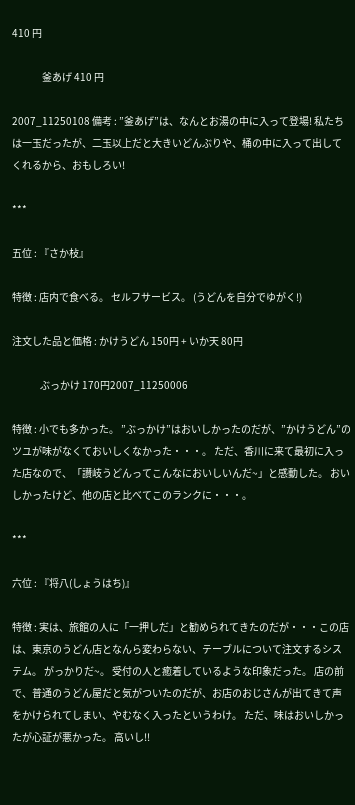410 円

               釜あげ 410 円

2007_11250108 備考 : ”釜あげ”は、なんとお湯の中に入って登場! 私たちは一玉だったが、二玉以上だと大きいどんぶりや、桶の中に入って出してくれるから、おもしろい!

***

五位 : 『さか枝』

特徴 : 店内で食べる。 セルフサービス。 (うどんを自分でゆがく!)

注文した品と価格 : かけうどん 150円 + いか天 80円

              ぶっかけ 170円2007_11250006

特徴 : 小でも多かった。 ”ぶっかけ”はおいしかったのだが、”かけうどん”のツユが味がなくておいしくなかった・・・。 ただ、香川に来て最初に入った店なので、「讃岐うどんってこんなにおいしいんだ~」と感動した。 おいしかったけど、他の店と比べてこのランクに・・・。

***

六位 : 『将八(しょうはち)』

特徴 : 実は、旅館の人に「一押しだ」と勧められてきたのだが・・・この店は、東京のうどん店となんら変わらない、テーブルについて注文するシステム。 がっかりだ~。 受付の人と癒着しているような印象だった。 店の前で、普通のうどん屋だと気がついたのだが、お店のおじさんが出てきて声をかけられてしまい、やむなく入ったというわけ。 ただ、味はおいしかったが心証が悪かった。 高いし!!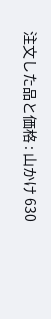注文した品と価格 : 山かけ 630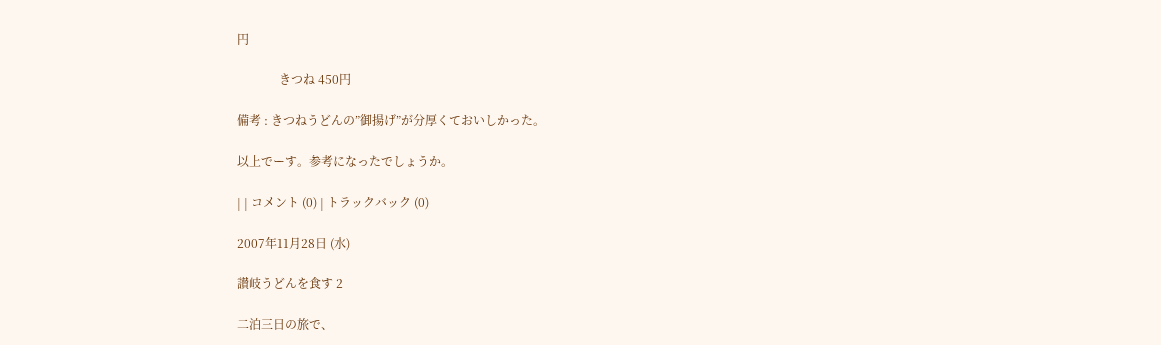円

              きつね 450円

備考 : きつねうどんの”御揚げ”が分厚くておいしかった。

以上でーす。参考になったでしょうか。

| | コメント (0) | トラックバック (0)

2007年11月28日 (水)

讃岐うどんを食す 2

二泊三日の旅で、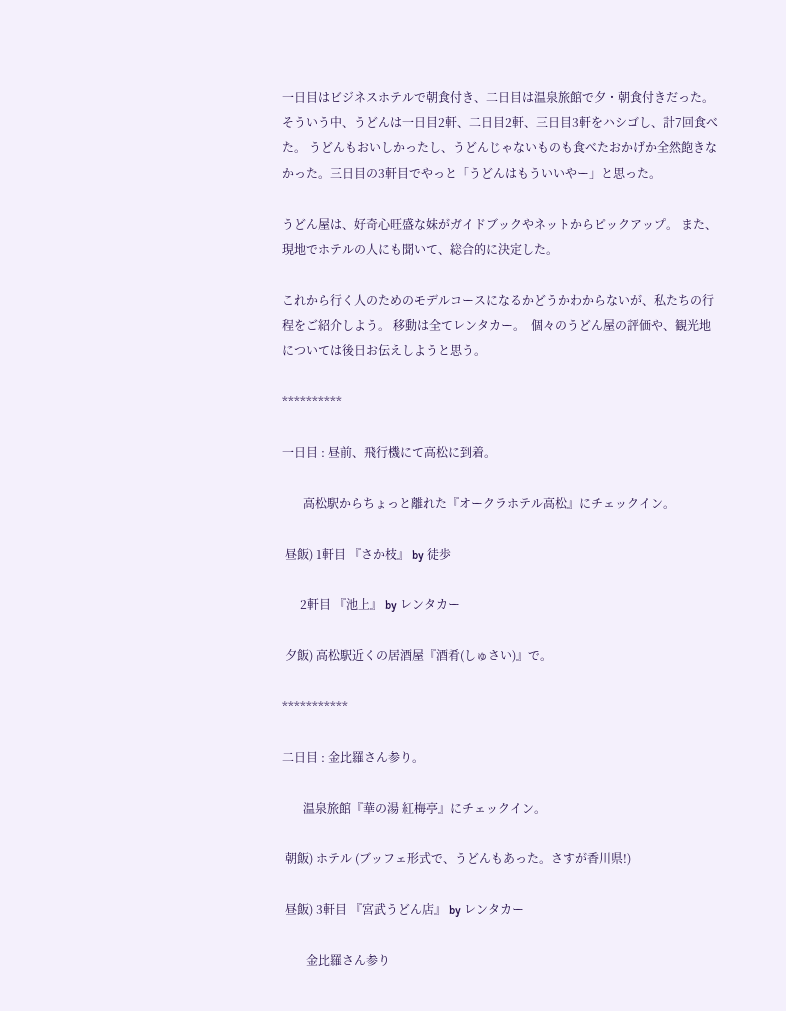一日目はビジネスホテルで朝食付き、二日目は温泉旅館で夕・朝食付きだった。 そういう中、うどんは一日目2軒、二日目2軒、三日目3軒をハシゴし、計7回食べた。 うどんもおいしかったし、うどんじゃないものも食べたおかげか全然飽きなかった。三日目の3軒目でやっと「うどんはもういいやー」と思った。

うどん屋は、好奇心旺盛な妹がガイドブックやネットからピックアップ。 また、現地でホテルの人にも聞いて、総合的に決定した。

これから行く人のためのモデルコースになるかどうかわからないが、私たちの行程をご紹介しよう。 移動は全てレンタカー。  個々のうどん屋の評価や、観光地については後日お伝えしようと思う。

**********

一日目 : 昼前、飛行機にて高松に到着。

       高松駅からちょっと離れた『オークラホテル高松』にチェックイン。

 昼飯) 1軒目 『さか枝』 by 徒歩

      2軒目 『池上』 by レンタカー

 夕飯) 高松駅近くの居酒屋『酒肴(しゅさい)』で。

***********

二日目 : 金比羅さん参り。

       温泉旅館『華の湯 紅梅亭』にチェックイン。

 朝飯) ホテル (ブッフェ形式で、うどんもあった。さすが香川県!)

 昼飯) 3軒目 『宮武うどん店』 by レンタカー

        金比羅さん参り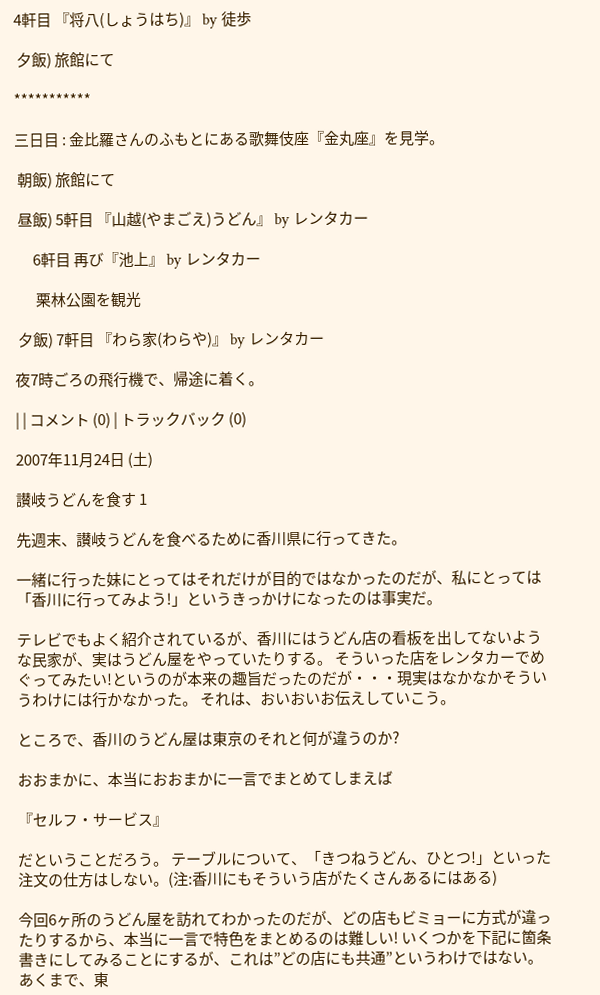4軒目 『将八(しょうはち)』 by 徒歩

 夕飯) 旅館にて

***********

三日目 : 金比羅さんのふもとにある歌舞伎座『金丸座』を見学。

 朝飯) 旅館にて

 昼飯) 5軒目 『山越(やまごえ)うどん』 by レンタカー

      6軒目 再び『池上』 by レンタカー

       栗林公園を観光

 夕飯) 7軒目 『わら家(わらや)』 by レンタカー

夜7時ごろの飛行機で、帰途に着く。

| | コメント (0) | トラックバック (0)

2007年11月24日 (土)

讃岐うどんを食す 1

先週末、讃岐うどんを食べるために香川県に行ってきた。

一緒に行った妹にとってはそれだけが目的ではなかったのだが、私にとっては「香川に行ってみよう!」というきっかけになったのは事実だ。

テレビでもよく紹介されているが、香川にはうどん店の看板を出してないような民家が、実はうどん屋をやっていたりする。 そういった店をレンタカーでめぐってみたい!というのが本来の趣旨だったのだが・・・現実はなかなかそういうわけには行かなかった。 それは、おいおいお伝えしていこう。

ところで、香川のうどん屋は東京のそれと何が違うのか?

おおまかに、本当におおまかに一言でまとめてしまえば

『セルフ・サービス』

だということだろう。 テーブルについて、「きつねうどん、ひとつ!」といった注文の仕方はしない。(注:香川にもそういう店がたくさんあるにはある)

今回6ヶ所のうどん屋を訪れてわかったのだが、どの店もビミョーに方式が違ったりするから、本当に一言で特色をまとめるのは難しい! いくつかを下記に箇条書きにしてみることにするが、これは”どの店にも共通”というわけではない。 あくまで、東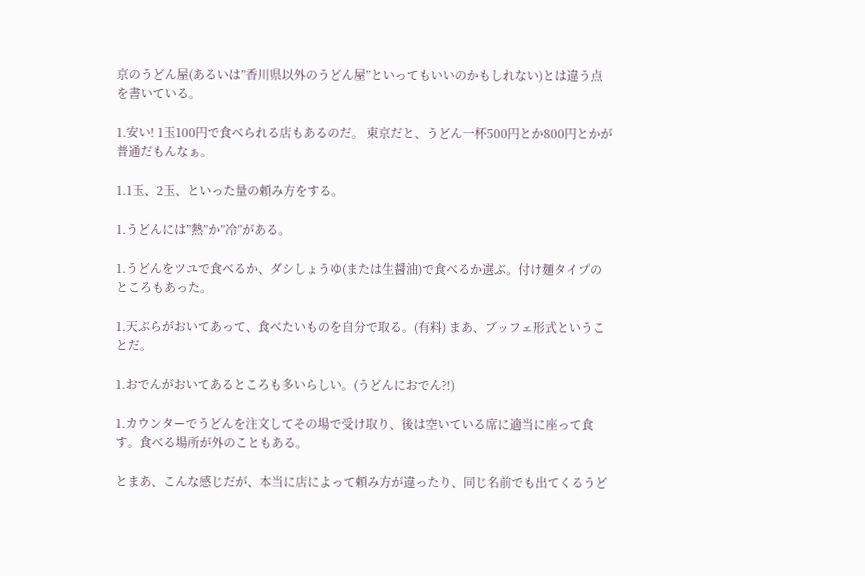京のうどん屋(あるいは”香川県以外のうどん屋”といってもいいのかもしれない)とは違う点を書いている。

1.安い! 1玉100円で食べられる店もあるのだ。 東京だと、うどん一杯500円とか800円とかが普通だもんなぁ。

1.1玉、2玉、といった量の頼み方をする。

1.うどんには”熱”か”冷”がある。

1.うどんをツユで食べるか、ダシしょうゆ(または生醤油)で食べるか選ぶ。付け麺タイプのところもあった。

1.天ぷらがおいてあって、食べたいものを自分で取る。(有料) まあ、ブッフェ形式ということだ。

1.おでんがおいてあるところも多いらしい。(うどんにおでん?!)

1.カウンターでうどんを注文してその場で受け取り、後は空いている席に適当に座って食す。食べる場所が外のこともある。

とまあ、こんな感じだが、本当に店によって頼み方が違ったり、同じ名前でも出てくるうど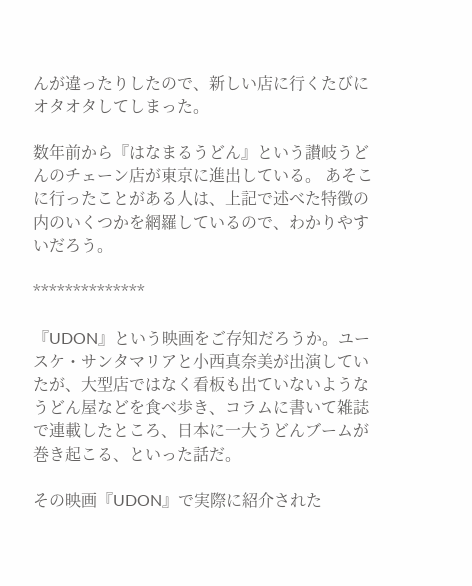んが違ったりしたので、新しい店に行くたびにオタオタしてしまった。

数年前から『はなまるうどん』という讃岐うどんのチェーン店が東京に進出している。 あそこに行ったことがある人は、上記で述べた特徴の内のいくつかを網羅しているので、わかりやすいだろう。

**************

『UDON』という映画をご存知だろうか。ユースケ・サンタマリアと小西真奈美が出演していたが、大型店ではなく看板も出ていないようなうどん屋などを食べ歩き、コラムに書いて雑誌で連載したところ、日本に一大うどんブームが巻き起こる、といった話だ。

その映画『UDON』で実際に紹介された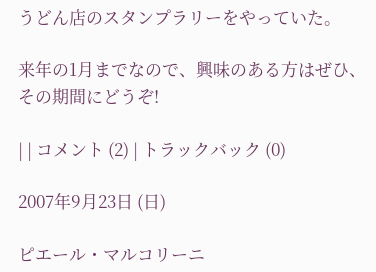うどん店のスタンプラリーをやっていた。

来年の1月までなので、興味のある方はぜひ、その期間にどうぞ!

| | コメント (2) | トラックバック (0)

2007年9月23日 (日)

ピエール・マルコリーニ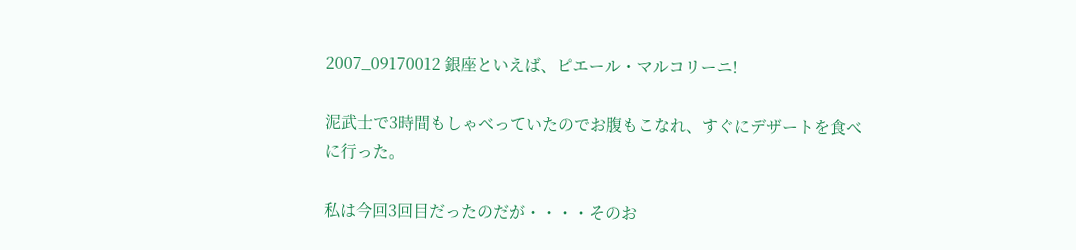2007_09170012 銀座といえば、ピエール・マルコリーニ!

泥武士で3時間もしゃべっていたのでお腹もこなれ、すぐにデザートを食べに行った。

私は今回3回目だったのだが・・・・そのお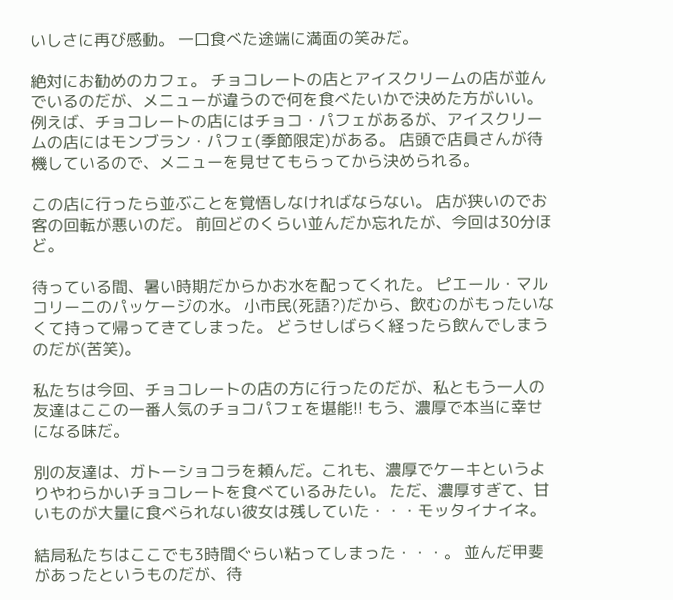いしさに再び感動。 一口食べた途端に満面の笑みだ。

絶対にお勧めのカフェ。 チョコレートの店とアイスクリームの店が並んでいるのだが、メニューが違うので何を食べたいかで決めた方がいい。 例えば、チョコレートの店にはチョコ・パフェがあるが、アイスクリームの店にはモンブラン・パフェ(季節限定)がある。 店頭で店員さんが待機しているので、メニューを見せてもらってから決められる。

この店に行ったら並ぶことを覚悟しなければならない。 店が狭いのでお客の回転が悪いのだ。 前回どのくらい並んだか忘れたが、今回は30分ほど。

待っている間、暑い時期だからかお水を配ってくれた。 ピエール・マルコリーニのパッケージの水。 小市民(死語?)だから、飲むのがもったいなくて持って帰ってきてしまった。 どうせしばらく経ったら飲んでしまうのだが(苦笑)。

私たちは今回、チョコレートの店の方に行ったのだが、私ともう一人の友達はここの一番人気のチョコパフェを堪能!! もう、濃厚で本当に幸せになる味だ。

別の友達は、ガトーショコラを頼んだ。これも、濃厚でケーキというよりやわらかいチョコレートを食べているみたい。 ただ、濃厚すぎて、甘いものが大量に食べられない彼女は残していた・・・モッタイナイネ。

結局私たちはここでも3時間ぐらい粘ってしまった・・・。 並んだ甲斐があったというものだが、待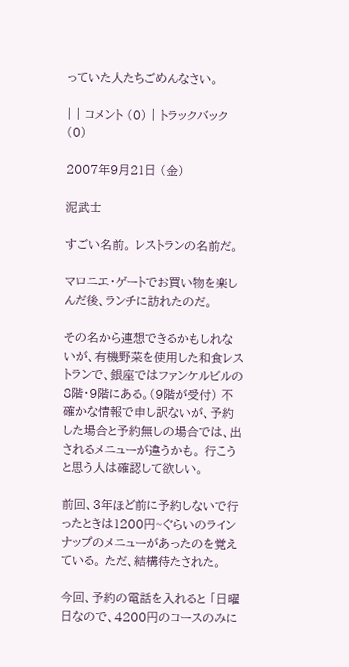っていた人たちごめんなさい。

| | コメント (0) | トラックバック (0)

2007年9月21日 (金)

泥武士

すごい名前。 レストランの名前だ。

マロニエ・ゲートでお買い物を楽しんだ後、ランチに訪れたのだ。

その名から連想できるかもしれないが、有機野菜を使用した和食レストランで、銀座ではファンケルビルの8階・9階にある。(9階が受付) 不確かな情報で申し訳ないが、予約した場合と予約無しの場合では、出されるメニューが違うかも。 行こうと思う人は確認して欲しい。

前回、3年ほど前に予約しないで行ったときは1200円~ぐらいのラインナップのメニューがあったのを覚えている。 ただ、結構待たされた。

今回、予約の電話を入れると 「日曜日なので、4200円のコースのみに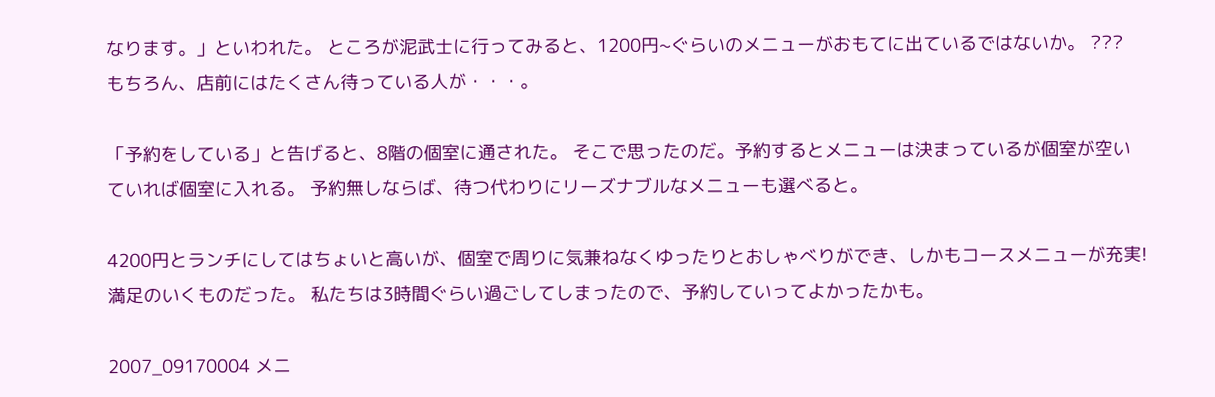なります。」といわれた。 ところが泥武士に行ってみると、1200円~ぐらいのメニューがおもてに出ているではないか。 ???  もちろん、店前にはたくさん待っている人が・・・。

「予約をしている」と告げると、8階の個室に通された。 そこで思ったのだ。予約するとメニューは決まっているが個室が空いていれば個室に入れる。 予約無しならば、待つ代わりにリーズナブルなメニューも選べると。

4200円とランチにしてはちょいと高いが、個室で周りに気兼ねなくゆったりとおしゃべりができ、しかもコースメニューが充実! 満足のいくものだった。 私たちは3時間ぐらい過ごしてしまったので、予約していってよかったかも。

2007_09170004 メニ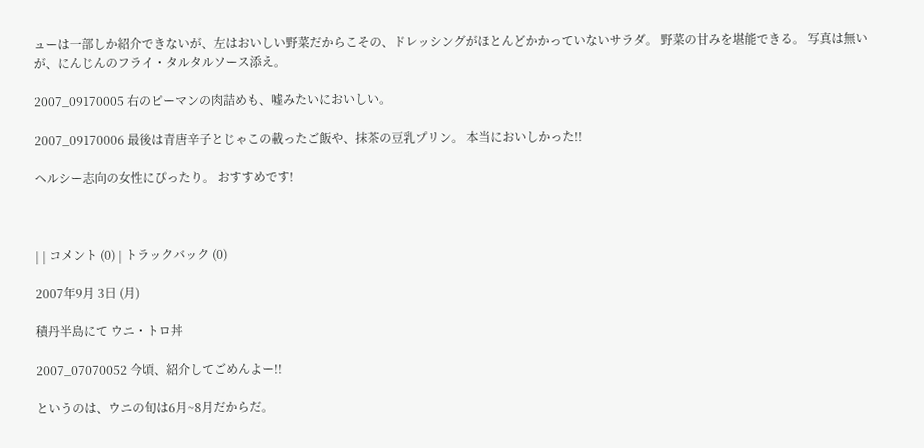ューは一部しか紹介できないが、左はおいしい野菜だからこその、ドレッシングがほとんどかかっていないサラダ。 野菜の甘みを堪能できる。 写真は無いが、にんじんのフライ・タルタルソース添え。

2007_09170005 右のピーマンの肉詰めも、嘘みたいにおいしい。

2007_09170006 最後は青唐辛子とじゃこの載ったご飯や、抹茶の豆乳プリン。 本当においしかった!!

ヘルシー志向の女性にぴったり。 おすすめです!



| | コメント (0) | トラックバック (0)

2007年9月 3日 (月)

積丹半島にて ウニ・トロ丼

2007_07070052 今頃、紹介してごめんよー!!

というのは、ウニの旬は6月~8月だからだ。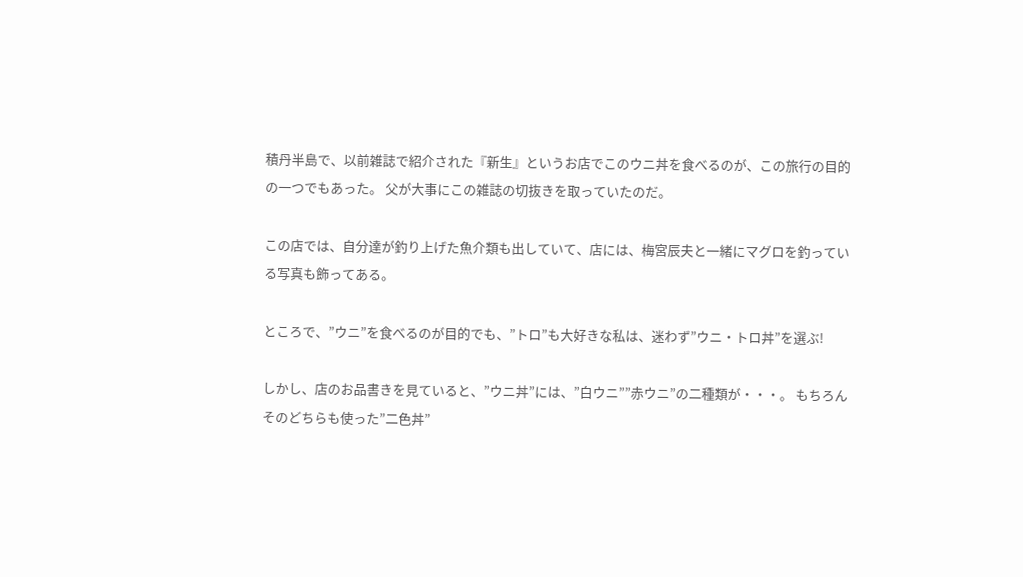積丹半島で、以前雑誌で紹介された『新生』というお店でこのウニ丼を食べるのが、この旅行の目的の一つでもあった。 父が大事にこの雑誌の切抜きを取っていたのだ。

この店では、自分達が釣り上げた魚介類も出していて、店には、梅宮辰夫と一緒にマグロを釣っている写真も飾ってある。

ところで、”ウニ”を食べるのが目的でも、”トロ”も大好きな私は、迷わず”ウニ・トロ丼”を選ぶ!

しかし、店のお品書きを見ていると、”ウニ丼”には、”白ウニ””赤ウニ”の二種類が・・・。 もちろんそのどちらも使った”二色丼”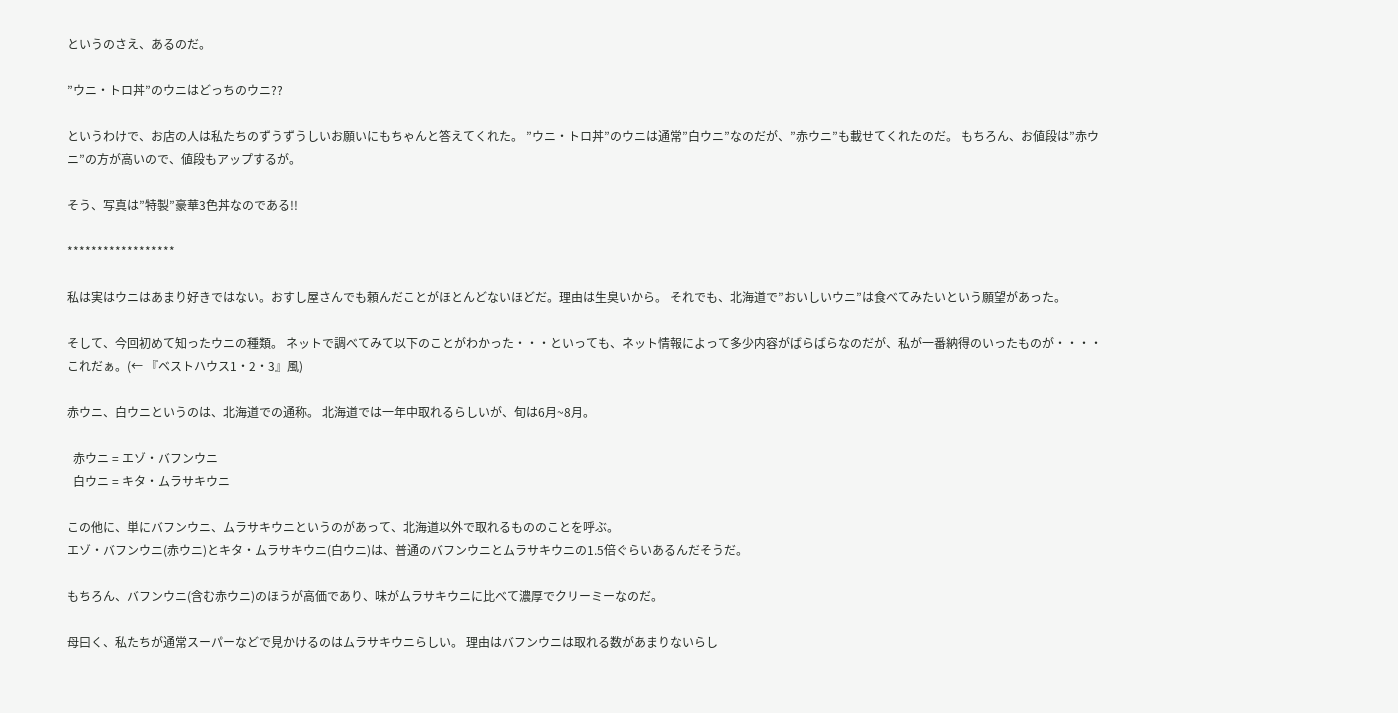というのさえ、あるのだ。

”ウニ・トロ丼”のウニはどっちのウニ??

というわけで、お店の人は私たちのずうずうしいお願いにもちゃんと答えてくれた。 ”ウニ・トロ丼”のウニは通常”白ウニ”なのだが、”赤ウニ”も載せてくれたのだ。 もちろん、お値段は”赤ウニ”の方が高いので、値段もアップするが。

そう、写真は”特製”豪華3色丼なのである!!

******************

私は実はウニはあまり好きではない。おすし屋さんでも頼んだことがほとんどないほどだ。理由は生臭いから。 それでも、北海道で”おいしいウニ”は食べてみたいという願望があった。

そして、今回初めて知ったウニの種類。 ネットで調べてみて以下のことがわかった・・・といっても、ネット情報によって多少内容がばらばらなのだが、私が一番納得のいったものが・・・・これだぁ。(← 『ベストハウス1・2・3』風)

赤ウニ、白ウニというのは、北海道での通称。 北海道では一年中取れるらしいが、旬は6月~8月。

  赤ウニ = エゾ・バフンウニ
  白ウニ = キタ・ムラサキウニ

この他に、単にバフンウニ、ムラサキウニというのがあって、北海道以外で取れるもののことを呼ぶ。
エゾ・バフンウニ(赤ウニ)とキタ・ムラサキウニ(白ウニ)は、普通のバフンウニとムラサキウニの1.5倍ぐらいあるんだそうだ。

もちろん、バフンウニ(含む赤ウニ)のほうが高価であり、味がムラサキウニに比べて濃厚でクリーミーなのだ。

母曰く、私たちが通常スーパーなどで見かけるのはムラサキウニらしい。 理由はバフンウニは取れる数があまりないらし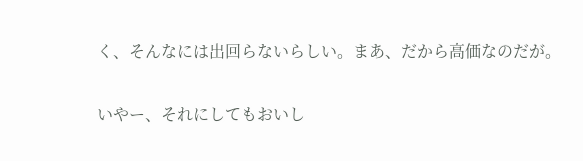く、そんなには出回らないらしい。まあ、だから高価なのだが。

いやー、それにしてもおいし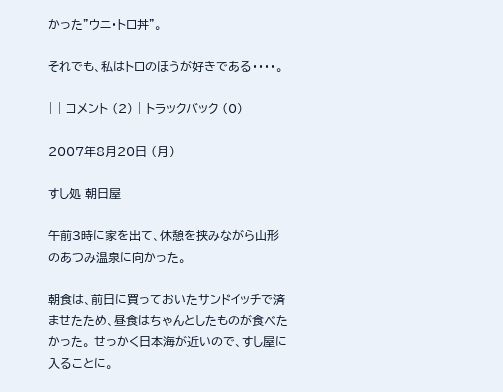かった”ウニ・トロ丼”。

それでも、私はトロのほうが好きである・・・・。

| | コメント (2) | トラックバック (0)

2007年8月20日 (月)

すし処 朝日屋

午前3時に家を出て、休憩を挟みながら山形のあつみ温泉に向かった。

朝食は、前日に買っておいたサンドイッチで済ませたため、昼食はちゃんとしたものが食べたかった。 せっかく日本海が近いので、すし屋に入ることに。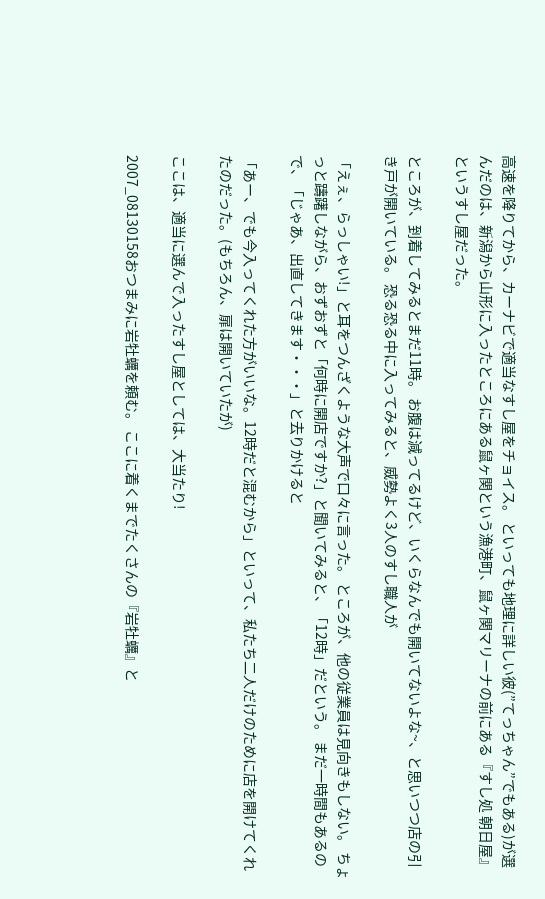高速を降りてから、カーナビで適当なすし屋をチョイス。 といっても地理に詳しい彼(”てっちゃん”でもある)が選んだのは、新潟から山形に入ったところにある鼠ヶ関という漁港町、鼠ヶ関マリーナの前にある『すし処 朝日屋』というすし屋だった。

ところが、到着してみるとまだ11時。 お腹は減ってるけど、いくらなんでも開いてないよな~、と思いつつ店の引き戸が開いている。 恐る恐る中に入ってみると、威勢よく3人のすし職人が

「えぇ、らっしゃい!」と耳をつんざくような大声で口々に言った。 ところが、他の従業員は見向きもしない。 ちょっと躊躇しながら、おずおずと「何時に開店ですか?」と聞いてみると、「12時」だという。 まだ一時間もあるので、「じゃあ、出直してきます・・・」と去りかけると

「あー、でも今入ってくれた方がいいな。12時だと混むから」といって、私たち二人だけのために店を開けてくれたのだった。(もちろん、扉は開いていたが)

ここは、適当に選んで入ったすし屋としては、大当たり!

2007_08130158おつまみに岩牡蠣を頼む。 ここに着くまでたくさんの『岩牡蠣』と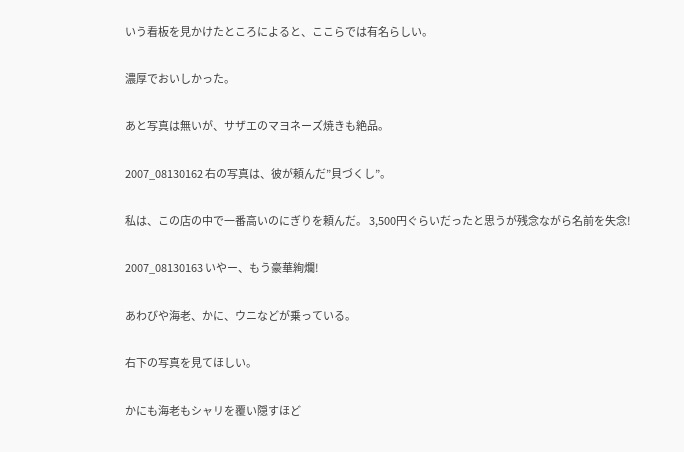いう看板を見かけたところによると、ここらでは有名らしい。

濃厚でおいしかった。

あと写真は無いが、サザエのマヨネーズ焼きも絶品。

2007_08130162 右の写真は、彼が頼んだ”貝づくし”。

私は、この店の中で一番高いのにぎりを頼んだ。 3,500円ぐらいだったと思うが残念ながら名前を失念!

2007_08130163 いやー、もう豪華絢爛!

あわびや海老、かに、ウニなどが乗っている。

右下の写真を見てほしい。

かにも海老もシャリを覆い隠すほど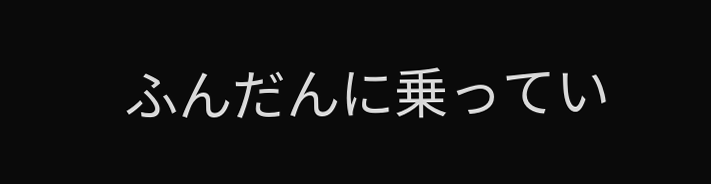ふんだんに乗ってい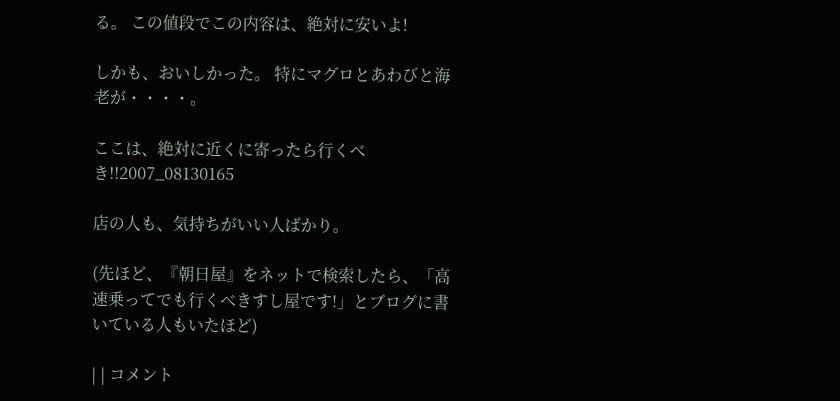る。 この値段でこの内容は、絶対に安いよ!

しかも、おいしかった。 特にマグロとあわびと海老が・・・・。

ここは、絶対に近くに寄ったら行くべき!!2007_08130165

店の人も、気持ちがいい人ばかり。

(先ほど、『朝日屋』をネットで検索したら、「高速乗ってでも行くべきすし屋です!」とブログに書いている人もいたほど)

| | コメント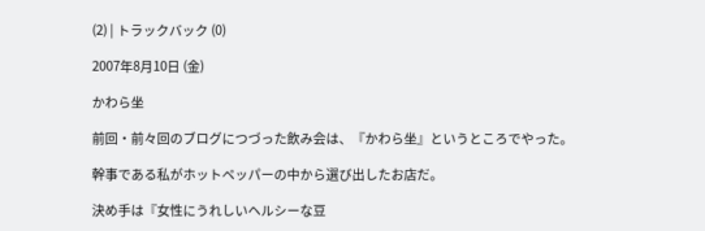(2) | トラックバック (0)

2007年8月10日 (金)

かわら坐

前回・前々回のブログにつづった飲み会は、『かわら坐』というところでやった。

幹事である私がホットペッパーの中から選び出したお店だ。

決め手は『女性にうれしいヘルシーな豆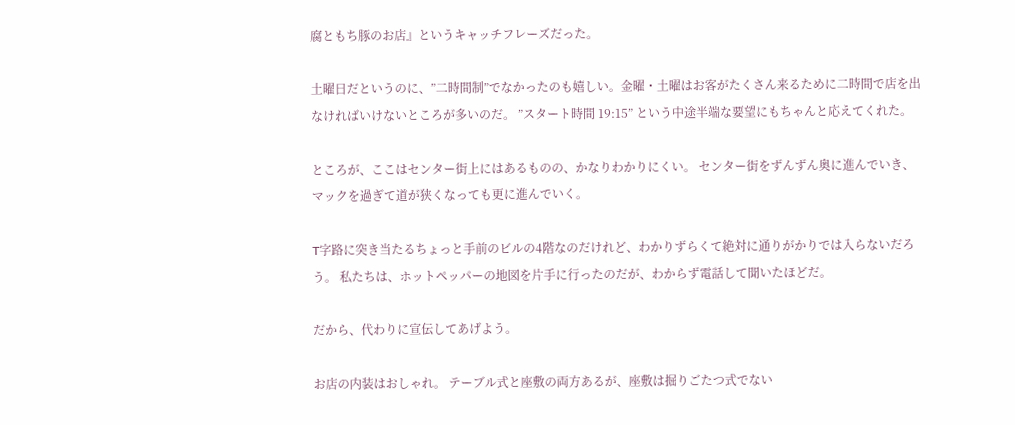腐ともち豚のお店』というキャッチフレーズだった。

土曜日だというのに、”二時間制”でなかったのも嬉しい。金曜・土曜はお客がたくさん来るために二時間で店を出なければいけないところが多いのだ。 ”スタート時間 19:15” という中途半端な要望にもちゃんと応えてくれた。

ところが、ここはセンター街上にはあるものの、かなりわかりにくい。 センター街をずんずん奥に進んでいき、マックを過ぎて道が狭くなっても更に進んでいく。

T字路に突き当たるちょっと手前のビルの4階なのだけれど、わかりずらくて絶対に通りがかりでは入らないだろう。 私たちは、ホットペッパーの地図を片手に行ったのだが、わからず電話して聞いたほどだ。

だから、代わりに宣伝してあげよう。

お店の内装はおしゃれ。 テーブル式と座敷の両方あるが、座敷は掘りごたつ式でない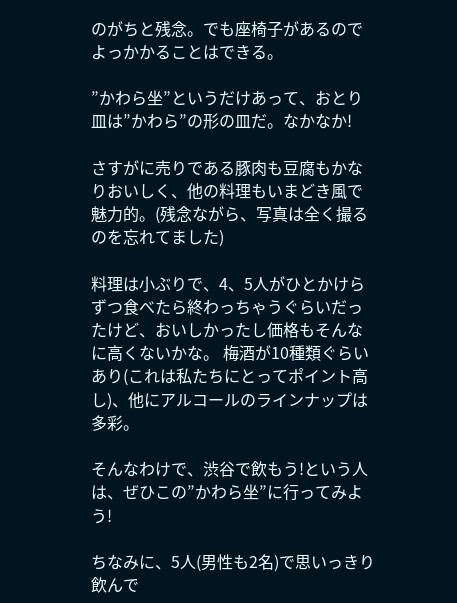のがちと残念。でも座椅子があるのでよっかかることはできる。

”かわら坐”というだけあって、おとり皿は”かわら”の形の皿だ。なかなか!

さすがに売りである豚肉も豆腐もかなりおいしく、他の料理もいまどき風で魅力的。(残念ながら、写真は全く撮るのを忘れてました)

料理は小ぶりで、4、5人がひとかけらずつ食べたら終わっちゃうぐらいだったけど、おいしかったし価格もそんなに高くないかな。 梅酒が10種類ぐらいあり(これは私たちにとってポイント高し)、他にアルコールのラインナップは多彩。

そんなわけで、渋谷で飲もう!という人は、ぜひこの”かわら坐”に行ってみよう!

ちなみに、5人(男性も2名)で思いっきり飲んで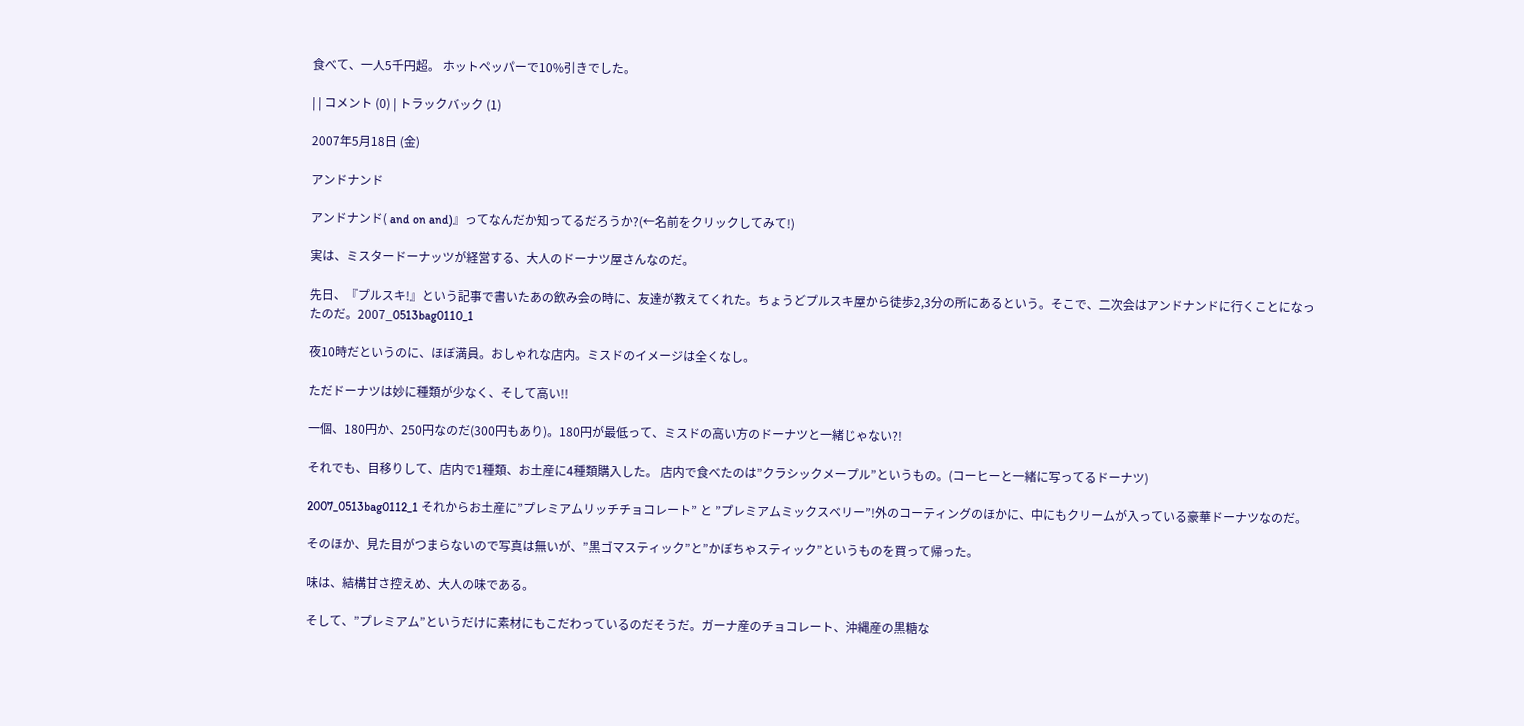食べて、一人5千円超。 ホットペッパーで10%引きでした。

| | コメント (0) | トラックバック (1)

2007年5月18日 (金)

アンドナンド

アンドナンド( and on and)』ってなんだか知ってるだろうか?(←名前をクリックしてみて!)

実は、ミスタードーナッツが経営する、大人のドーナツ屋さんなのだ。

先日、『プルスキ!』という記事で書いたあの飲み会の時に、友達が教えてくれた。ちょうどプルスキ屋から徒歩2,3分の所にあるという。そこで、二次会はアンドナンドに行くことになったのだ。2007_0513bag0110_1

夜10時だというのに、ほぼ満員。おしゃれな店内。ミスドのイメージは全くなし。

ただドーナツは妙に種類が少なく、そして高い!!

一個、180円か、250円なのだ(300円もあり)。180円が最低って、ミスドの高い方のドーナツと一緒じゃない?!

それでも、目移りして、店内で1種類、お土産に4種類購入した。 店内で食べたのは”クラシックメープル”というもの。(コーヒーと一緒に写ってるドーナツ)

2007_0513bag0112_1 それからお土産に”プレミアムリッチチョコレート” と ”プレミアムミックスベリー”!外のコーティングのほかに、中にもクリームが入っている豪華ドーナツなのだ。

そのほか、見た目がつまらないので写真は無いが、”黒ゴマスティック”と”かぼちゃスティック”というものを買って帰った。

味は、結構甘さ控えめ、大人の味である。

そして、”プレミアム”というだけに素材にもこだわっているのだそうだ。ガーナ産のチョコレート、沖縄産の黒糖な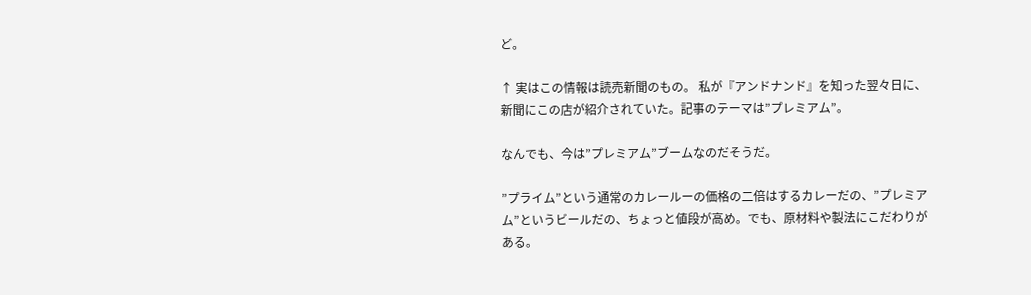ど。

↑ 実はこの情報は読売新聞のもの。 私が『アンドナンド』を知った翌々日に、新聞にこの店が紹介されていた。記事のテーマは”プレミアム”。

なんでも、今は”プレミアム”ブームなのだそうだ。

”プライム”という通常のカレールーの価格の二倍はするカレーだの、”プレミアム”というビールだの、ちょっと値段が高め。でも、原材料や製法にこだわりがある。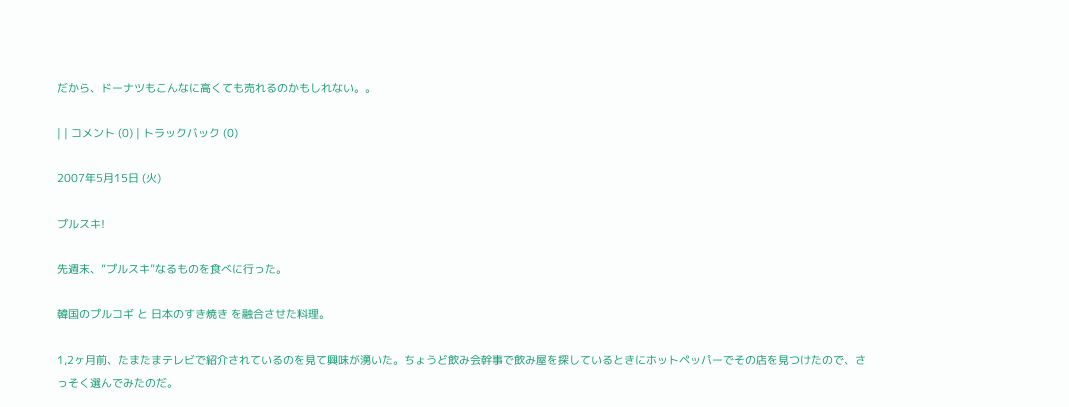だから、ドーナツもこんなに高くても売れるのかもしれない。。

| | コメント (0) | トラックバック (0)

2007年5月15日 (火)

プルスキ!

先週末、”プルスキ”なるものを食べに行った。

韓国のプルコギ と 日本のすき焼き を融合させた料理。

1,2ヶ月前、たまたまテレビで紹介されているのを見て興味が湧いた。ちょうど飲み会幹事で飲み屋を探しているときにホットペッパーでその店を見つけたので、さっそく選んでみたのだ。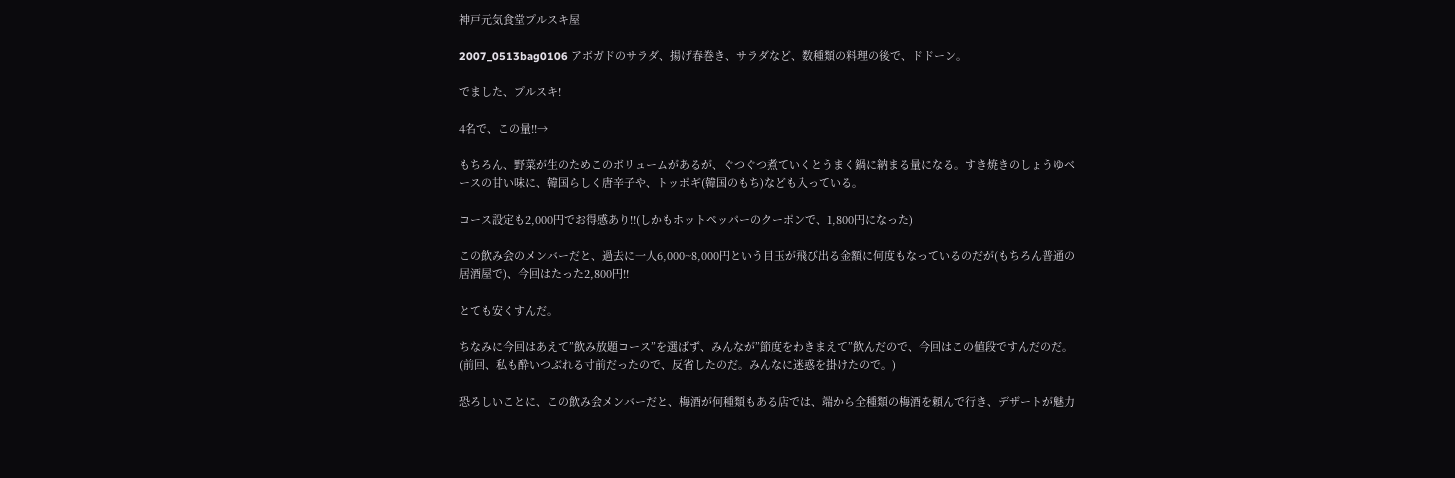神戸元気食堂プルスキ屋

2007_0513bag0106 アボガドのサラダ、揚げ春巻き、サラダなど、数種類の料理の後で、ドドーン。

でました、プルスキ!

4名で、この量!!→

もちろん、野菜が生のためこのボリュームがあるが、ぐつぐつ煮ていくとうまく鍋に納まる量になる。すき焼きのしょうゆベースの甘い味に、韓国らしく唐辛子や、トッポギ(韓国のもち)なども入っている。

コース設定も2,000円でお得感あり!!(しかもホットペッパーのクーポンで、1,800円になった)

この飲み会のメンバーだと、過去に一人6,000~8,000円という目玉が飛び出る金額に何度もなっているのだが(もちろん普通の居酒屋で)、今回はたった2,800円!!

とても安くすんだ。

ちなみに今回はあえて”飲み放題コース”を選ばず、みんなが”節度をわきまえて”飲んだので、今回はこの値段ですんだのだ。(前回、私も酔いつぶれる寸前だったので、反省したのだ。みんなに迷惑を掛けたので。)

恐ろしいことに、この飲み会メンバーだと、梅酒が何種類もある店では、端から全種類の梅酒を頼んで行き、デザートが魅力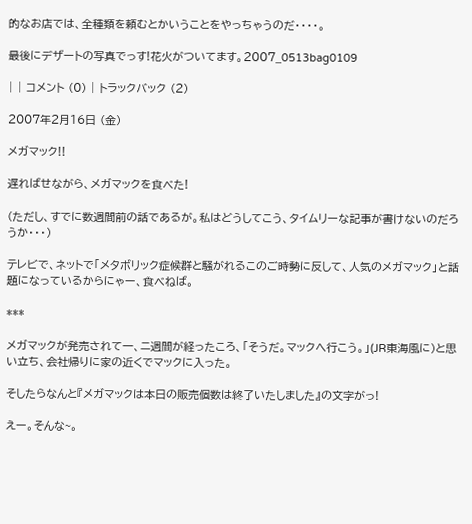的なお店では、全種類を頼むとかいうことをやっちゃうのだ・・・・。

最後にデザートの写真でっす!花火がついてます。2007_0513bag0109

| | コメント (0) | トラックバック (2)

2007年2月16日 (金)

メガマック!!

遅ればせながら、メガマックを食べた!

(ただし、すでに数週間前の話であるが。私はどうしてこう、タイムリーな記事が書けないのだろうか・・・)

テレビで、ネットで「メタボリック症候群と騒がれるこのご時勢に反して、人気のメガマック」と話題になっているからにゃー、食べねば。

***

メガマックが発売されて一、ニ週間が経ったころ、「そうだ。マックへ行こう。」(JR東海風に)と思い立ち、会社帰りに家の近くでマックに入った。

そしたらなんと『メガマックは本日の販売個数は終了いたしました』の文字がっ!

えー。そんな~。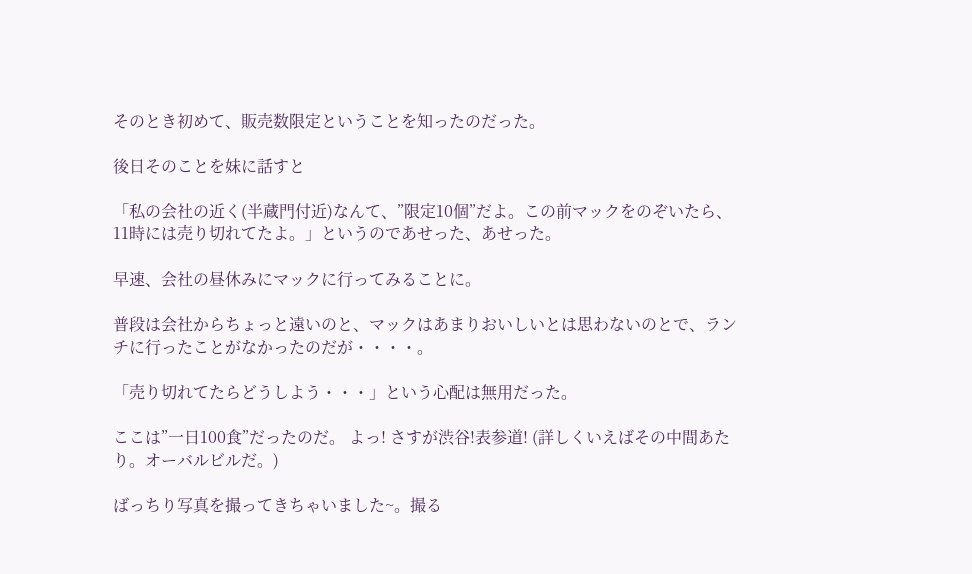そのとき初めて、販売数限定ということを知ったのだった。

後日そのことを妹に話すと

「私の会社の近く(半蔵門付近)なんて、”限定10個”だよ。この前マックをのぞいたら、11時には売り切れてたよ。」というのであせった、あせった。

早速、会社の昼休みにマックに行ってみることに。

普段は会社からちょっと遠いのと、マックはあまりおいしいとは思わないのとで、ランチに行ったことがなかったのだが・・・・。

「売り切れてたらどうしよう・・・」という心配は無用だった。

ここは”一日100食”だったのだ。 よっ! さすが渋谷!表参道! (詳しくいえばその中間あたり。オーバルビルだ。)

ばっちり写真を撮ってきちゃいました~。撮る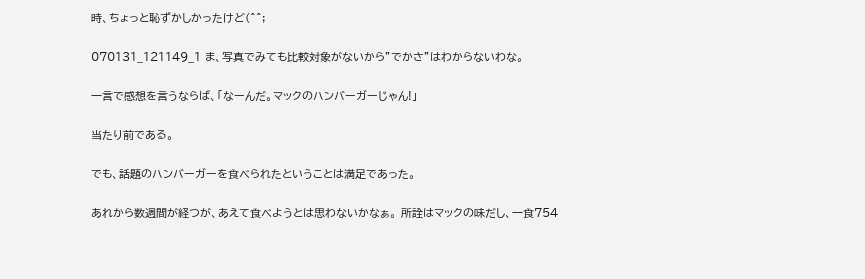時、ちょっと恥ずかしかったけど(^^;

070131_121149_1 ま、写真でみても比較対象がないから”でかさ”はわからないわな。

一言で感想を言うならば、「なーんだ。マックのハンバーガーじゃん!」

当たり前である。

でも、話題のハンバーガーを食べられたということは満足であった。

あれから数週間が経つが、あえて食べようとは思わないかなぁ。 所詮はマックの味だし、一食754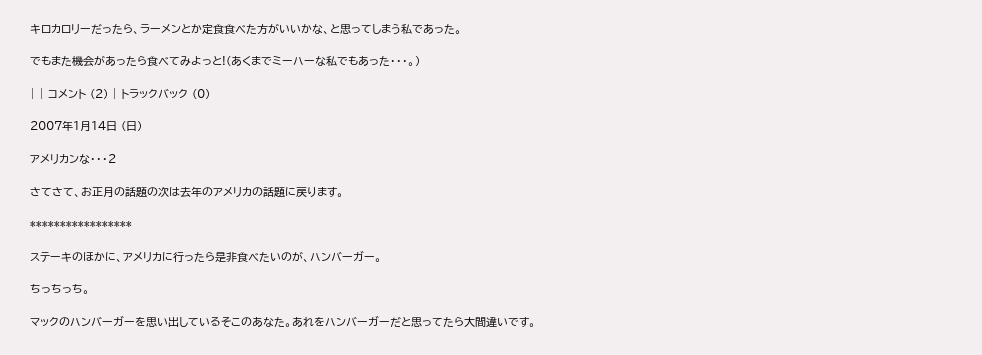キロカロリーだったら、ラーメンとか定食食べた方がいいかな、と思ってしまう私であった。

でもまた機会があったら食べてみよっと!(あくまでミーハーな私でもあった・・・。)

| | コメント (2) | トラックバック (0)

2007年1月14日 (日)

アメリカンな・・・2

さてさて、お正月の話題の次は去年のアメリカの話題に戻ります。

*****************

ステーキのほかに、アメリカに行ったら是非食べたいのが、ハンバーガー。

ちっちっち。

マックのハンバーガーを思い出しているそこのあなた。あれをハンバーガーだと思ってたら大間違いです。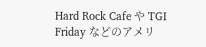Hard Rock Cafe や TGI Friday などのアメリ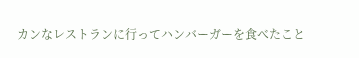カンなレストランに行ってハンバーガーを食べたこと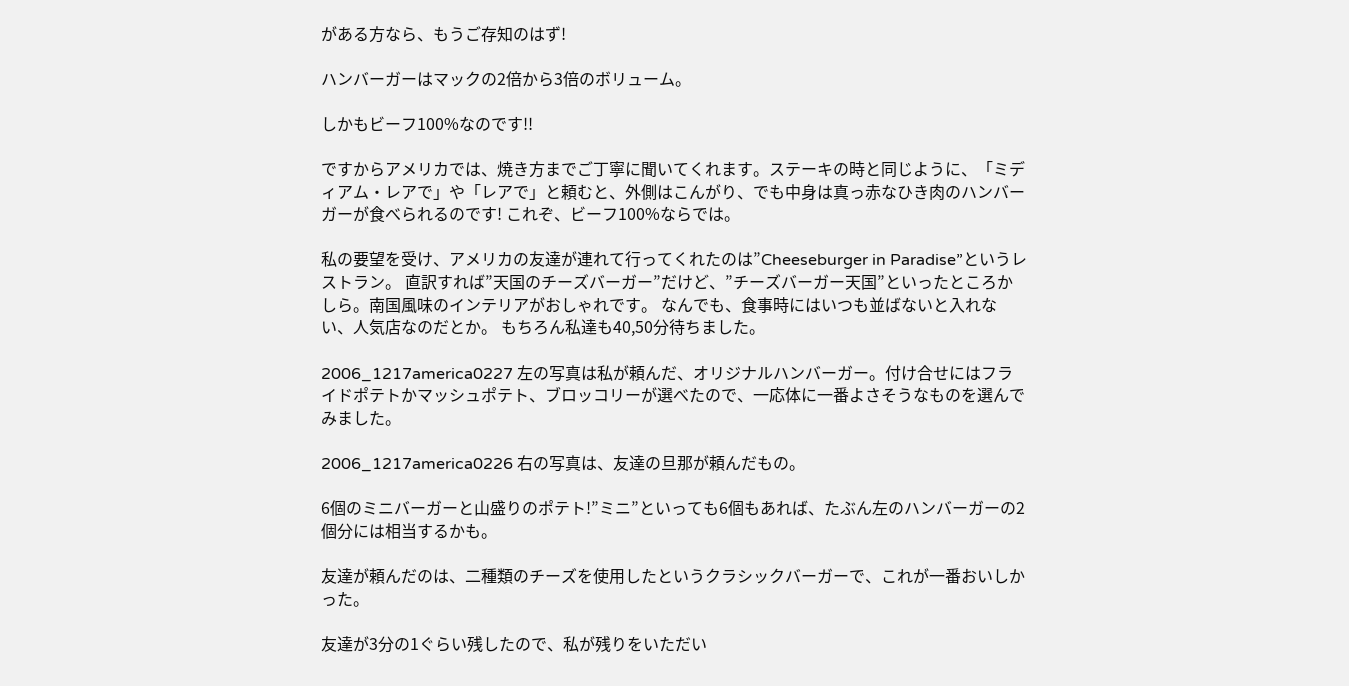がある方なら、もうご存知のはず!

ハンバーガーはマックの2倍から3倍のボリューム。

しかもビーフ100%なのです!!

ですからアメリカでは、焼き方までご丁寧に聞いてくれます。ステーキの時と同じように、「ミディアム・レアで」や「レアで」と頼むと、外側はこんがり、でも中身は真っ赤なひき肉のハンバーガーが食べられるのです! これぞ、ビーフ100%ならでは。

私の要望を受け、アメリカの友達が連れて行ってくれたのは”Cheeseburger in Paradise”というレストラン。 直訳すれば”天国のチーズバーガー”だけど、”チーズバーガー天国”といったところかしら。南国風味のインテリアがおしゃれです。 なんでも、食事時にはいつも並ばないと入れない、人気店なのだとか。 もちろん私達も40,50分待ちました。

2006_1217america0227 左の写真は私が頼んだ、オリジナルハンバーガー。付け合せにはフライドポテトかマッシュポテト、ブロッコリーが選べたので、一応体に一番よさそうなものを選んでみました。

2006_1217america0226 右の写真は、友達の旦那が頼んだもの。

6個のミニバーガーと山盛りのポテト!”ミニ”といっても6個もあれば、たぶん左のハンバーガーの2個分には相当するかも。

友達が頼んだのは、二種類のチーズを使用したというクラシックバーガーで、これが一番おいしかった。

友達が3分の1ぐらい残したので、私が残りをいただい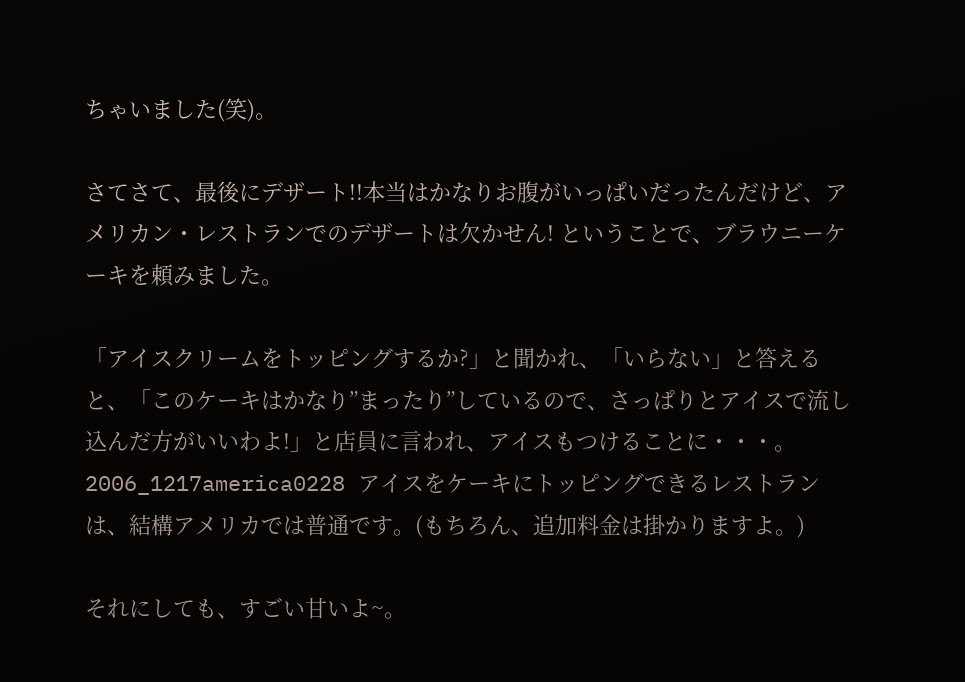ちゃいました(笑)。

さてさて、最後にデザート!!本当はかなりお腹がいっぱいだったんだけど、アメリカン・レストランでのデザートは欠かせん! ということで、ブラウニーケーキを頼みました。

「アイスクリームをトッピングするか?」と聞かれ、「いらない」と答えると、「このケーキはかなり”まったり”しているので、さっぱりとアイスで流し込んだ方がいいわよ!」と店員に言われ、アイスもつけることに・・・。2006_1217america0228 アイスをケーキにトッピングできるレストランは、結構アメリカでは普通です。(もちろん、追加料金は掛かりますよ。)

それにしても、すごい甘いよ~。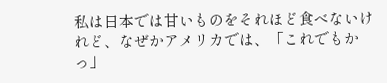私は日本では甘いものをそれほど食べないけれど、なぜかアメリカでは、「これでもかっ」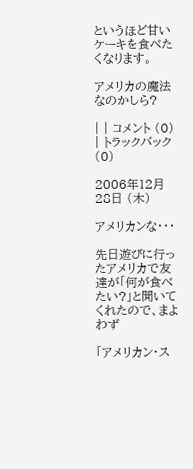というほど甘いケーキを食べたくなります。

アメリカの魔法なのかしら?

| | コメント (0) | トラックバック (0)

2006年12月28日 (木)

アメリカンな・・・

先日遊びに行ったアメリカで友達が「何が食べたい?」と聞いてくれたので、まよわず

「アメリカン・ス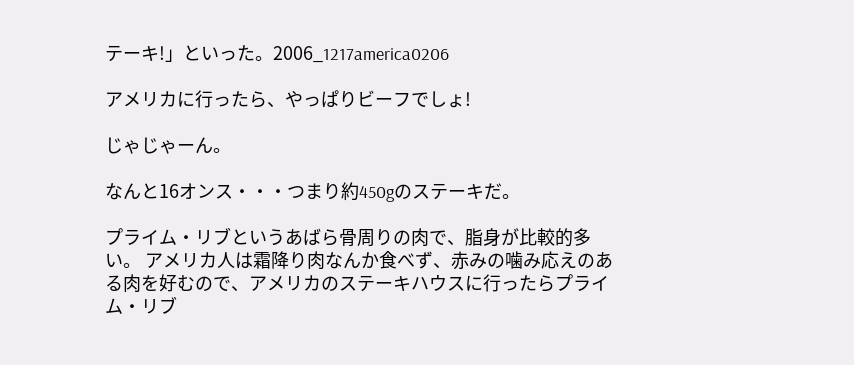テーキ!」といった。2006_1217america0206

アメリカに行ったら、やっぱりビーフでしょ!

じゃじゃーん。

なんと16オンス・・・つまり約450gのステーキだ。

プライム・リブというあばら骨周りの肉で、脂身が比較的多い。 アメリカ人は霜降り肉なんか食べず、赤みの噛み応えのある肉を好むので、アメリカのステーキハウスに行ったらプライム・リブ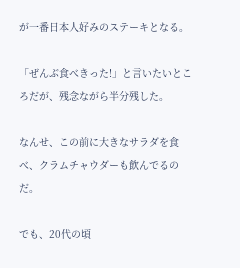が一番日本人好みのステーキとなる。

「ぜんぶ食べきった!」と言いたいところだが、残念ながら半分残した。

なんせ、この前に大きなサラダを食べ、クラムチャウダーも飲んでるのだ。

でも、20代の頃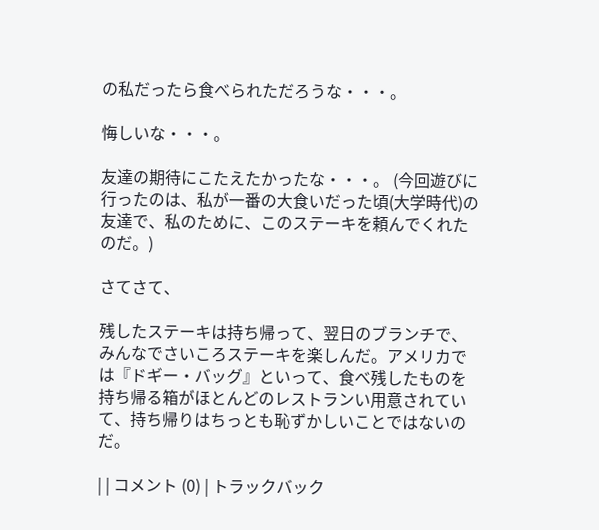の私だったら食べられただろうな・・・。

悔しいな・・・。

友達の期待にこたえたかったな・・・。 (今回遊びに行ったのは、私が一番の大食いだった頃(大学時代)の友達で、私のために、このステーキを頼んでくれたのだ。)

さてさて、

残したステーキは持ち帰って、翌日のブランチで、みんなでさいころステーキを楽しんだ。アメリカでは『ドギー・バッグ』といって、食べ残したものを持ち帰る箱がほとんどのレストランい用意されていて、持ち帰りはちっとも恥ずかしいことではないのだ。

| | コメント (0) | トラックバック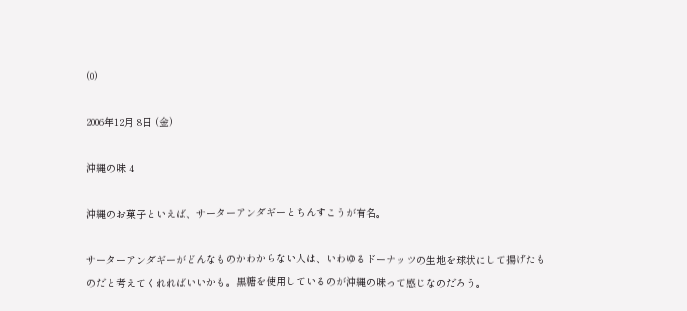(0)

2006年12月 8日 (金)

沖縄の味 4

沖縄のお菓子といえば、サーターアンダギーとちんすこうが有名。

サーターアンダギーがどんなものかわからない人は、いわゆるドーナッツの生地を球状にして揚げたものだと考えてくれればいいかも。黒糖を使用しているのが沖縄の味って感じなのだろう。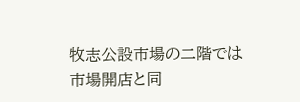牧志公設市場の二階では市場開店と同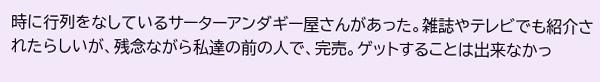時に行列をなしているサーターアンダギー屋さんがあった。雑誌やテレビでも紹介されたらしいが、残念ながら私達の前の人で、完売。ゲットすることは出来なかっ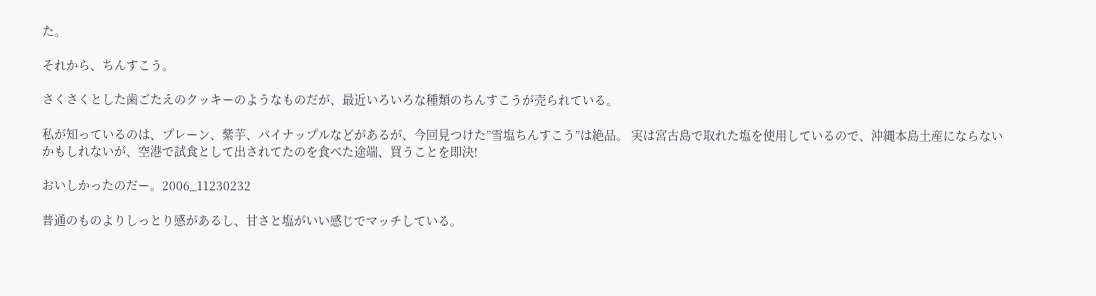た。

それから、ちんすこう。

さくさくとした歯ごたえのクッキーのようなものだが、最近いろいろな種類のちんすこうが売られている。

私が知っているのは、プレーン、紫芋、パイナップルなどがあるが、今回見つけた”雪塩ちんすこう”は絶品。 実は宮古島で取れた塩を使用しているので、沖縄本島土産にならないかもしれないが、空港で試食として出されてたのを食べた途端、買うことを即決!

おいしかったのだー。2006_11230232

普通のものよりしっとり感があるし、甘さと塩がいい感じでマッチしている。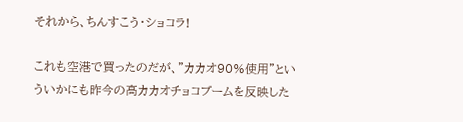それから、ちんすこう・ショコラ!

これも空港で買ったのだが、”カカオ90%使用”といういかにも昨今の高カカオチョコブームを反映した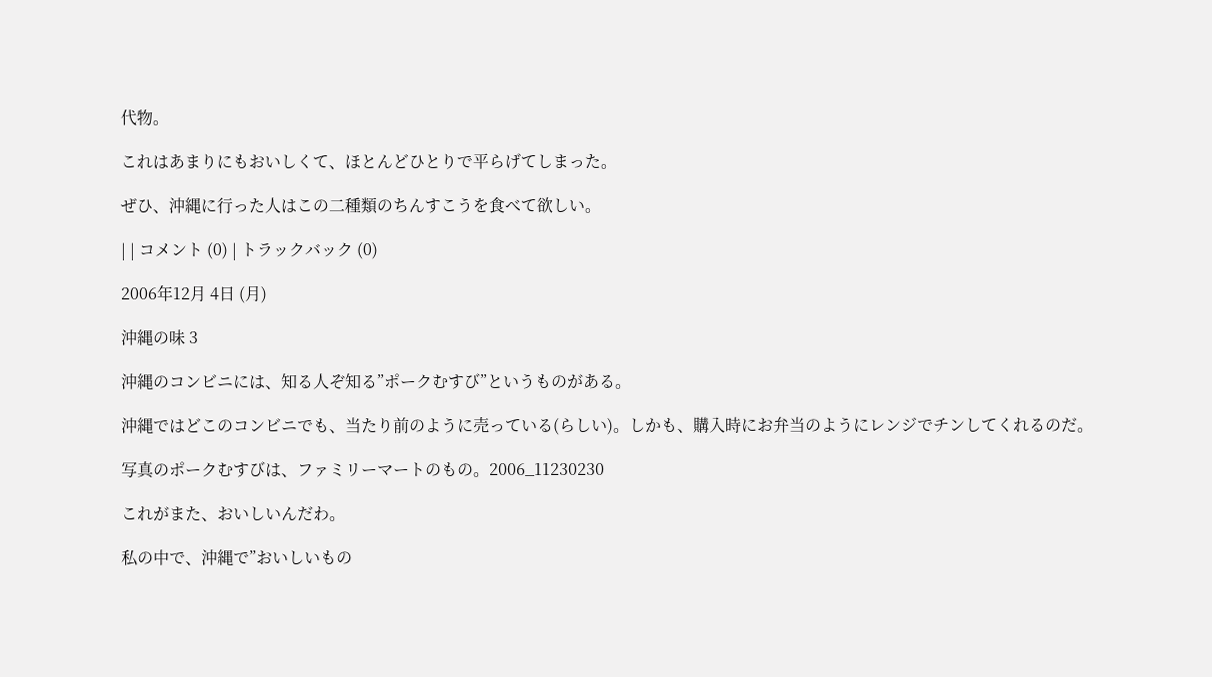代物。

これはあまりにもおいしくて、ほとんどひとりで平らげてしまった。

ぜひ、沖縄に行った人はこの二種類のちんすこうを食べて欲しい。

| | コメント (0) | トラックバック (0)

2006年12月 4日 (月)

沖縄の味 3

沖縄のコンビニには、知る人ぞ知る”ポークむすび”というものがある。

沖縄ではどこのコンビニでも、当たり前のように売っている(らしい)。しかも、購入時にお弁当のようにレンジでチンしてくれるのだ。

写真のポークむすびは、ファミリーマートのもの。2006_11230230

これがまた、おいしいんだわ。

私の中で、沖縄で”おいしいもの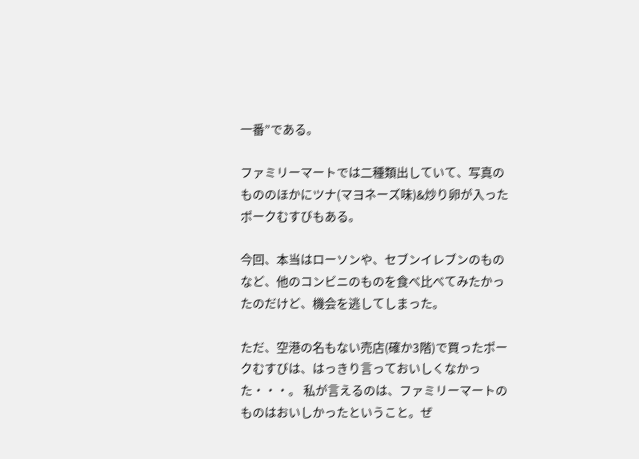一番”である。

ファミリーマートでは二種類出していて、写真のもののほかにツナ(マヨネーズ味)&炒り卵が入ったポークむすびもある。

今回、本当はローソンや、セブンイレブンのものなど、他のコンビニのものを食べ比べてみたかったのだけど、機会を逃してしまった。

ただ、空港の名もない売店(確か3階)で買ったポークむすびは、はっきり言っておいしくなかった・・・。 私が言えるのは、ファミリーマートのものはおいしかったということ。ぜ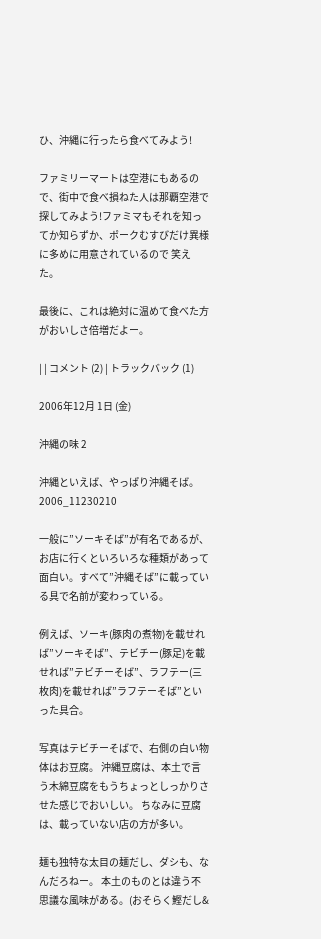ひ、沖縄に行ったら食べてみよう!

ファミリーマートは空港にもあるので、街中で食べ損ねた人は那覇空港で探してみよう!ファミマもそれを知ってか知らずか、ポークむすびだけ異様に多めに用意されているので 笑えた。

最後に、これは絶対に温めて食べた方がおいしさ倍増だよー。

| | コメント (2) | トラックバック (1)

2006年12月 1日 (金)

沖縄の味 2

沖縄といえば、やっぱり沖縄そば。2006_11230210

一般に”ソーキそば”が有名であるが、お店に行くといろいろな種類があって面白い。すべて”沖縄そば”に載っている具で名前が変わっている。

例えば、ソーキ(豚肉の煮物)を載せれば”ソーキそば”、テビチー(豚足)を載せれば”テビチーそば”、ラフテー(三枚肉)を載せれば”ラフテーそば”といった具合。

写真はテビチーそばで、右側の白い物体はお豆腐。 沖縄豆腐は、本土で言う木綿豆腐をもうちょっとしっかりさせた感じでおいしい。 ちなみに豆腐は、載っていない店の方が多い。

麺も独特な太目の麺だし、ダシも、なんだろねー。 本土のものとは違う不思議な風味がある。(おそらく鰹だし&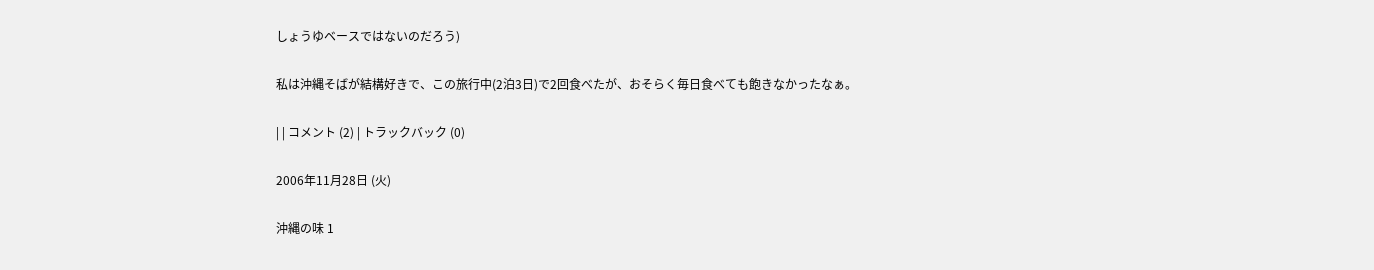しょうゆベースではないのだろう)

私は沖縄そばが結構好きで、この旅行中(2泊3日)で2回食べたが、おそらく毎日食べても飽きなかったなぁ。

| | コメント (2) | トラックバック (0)

2006年11月28日 (火)

沖縄の味 1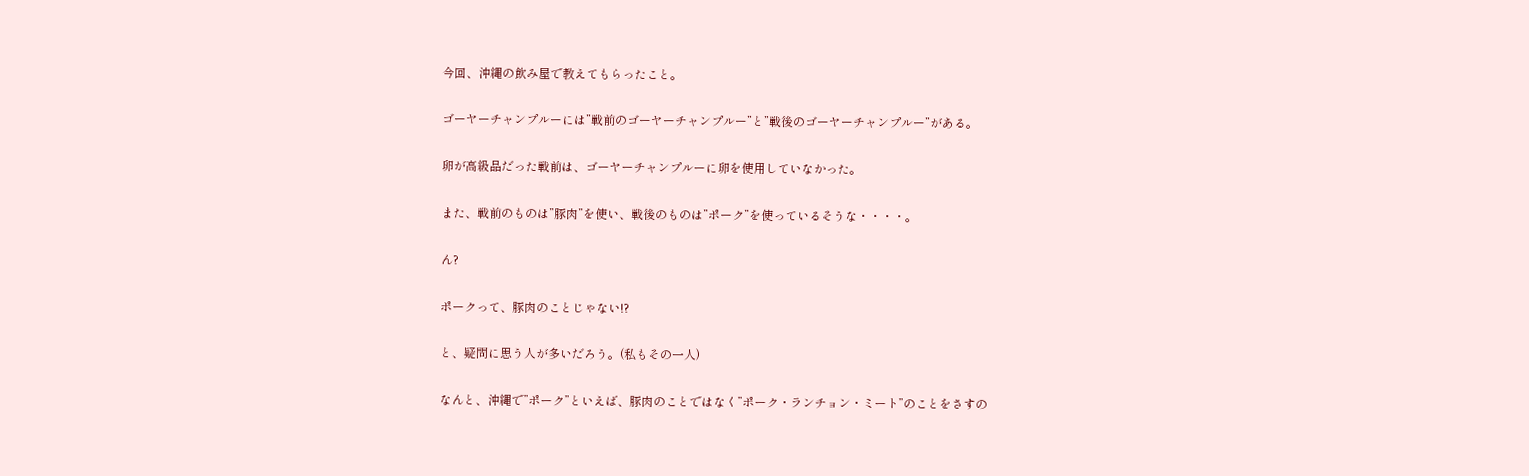今回、沖縄の飲み屋で教えてもらったこと。

ゴーヤーチャンプルーには”戦前のゴーヤーチャンプルー”と”戦後のゴーヤーチャンプルー”がある。

卵が高級品だった戦前は、ゴーヤーチャンプルーに卵を使用していなかった。

また、戦前のものは”豚肉”を使い、戦後のものは”ポーク”を使っているそうな・・・・。

ん?

ポークって、豚肉のことじゃない!?

と、疑問に思う人が多いだろう。(私もその一人)

なんと、沖縄で”ポーク”といえば、豚肉のことではなく”ポーク・ランチョン・ミート”のことをさすの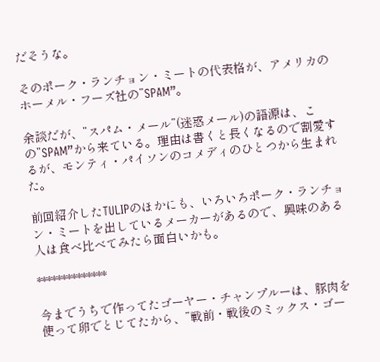だそうな。

そのポーク・ランチョン・ミートの代表格が、アメリカのホーメル・フーズ社の”SPAM”。

余談だが、”スパム・メール”(迷惑メール)の語源は、この”SPAM”から来ている。理由は書くと長くなるので割愛するが、モンティ・パイソンのコメディのひとつから生まれた。

前回紹介したTULIPのほかにも、いろいろポーク・ランチョン・ミートを出しているメーカーがあるので、興味のある人は食べ比べてみたら面白いかも。

**************

今までうちで作ってたゴーヤー・チャンプルーは、豚肉を使って卵でとじてたから、”戦前・戦後のミックス・ゴー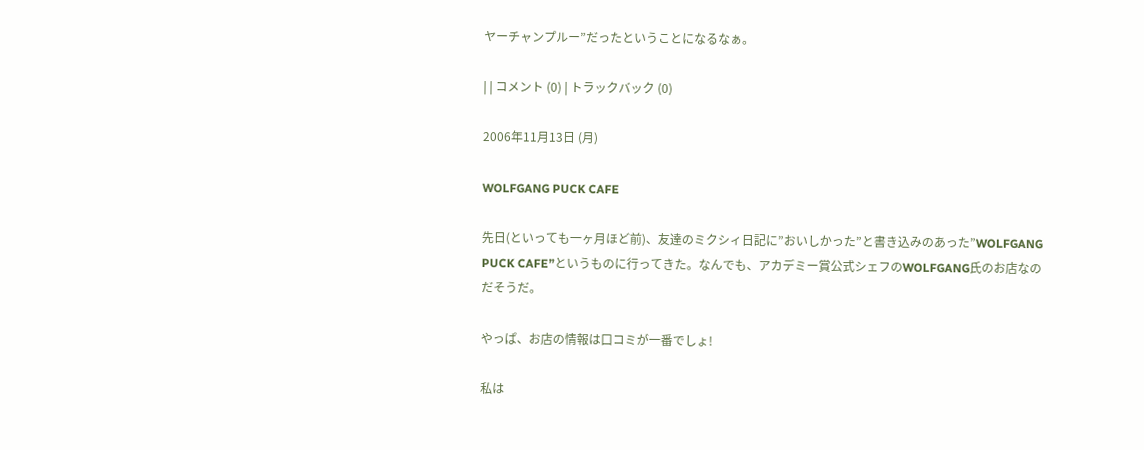ヤーチャンプルー”だったということになるなぁ。

| | コメント (0) | トラックバック (0)

2006年11月13日 (月)

WOLFGANG PUCK CAFE

先日(といっても一ヶ月ほど前)、友達のミクシィ日記に”おいしかった”と書き込みのあった”WOLFGANG PUCK CAFE”というものに行ってきた。なんでも、アカデミー賞公式シェフのWOLFGANG氏のお店なのだそうだ。

やっぱ、お店の情報は口コミが一番でしょ!

私は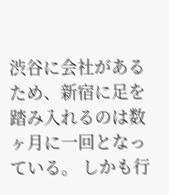渋谷に会社があるため、新宿に足を踏み入れるのは数ヶ月に一回となっている。 しかも行